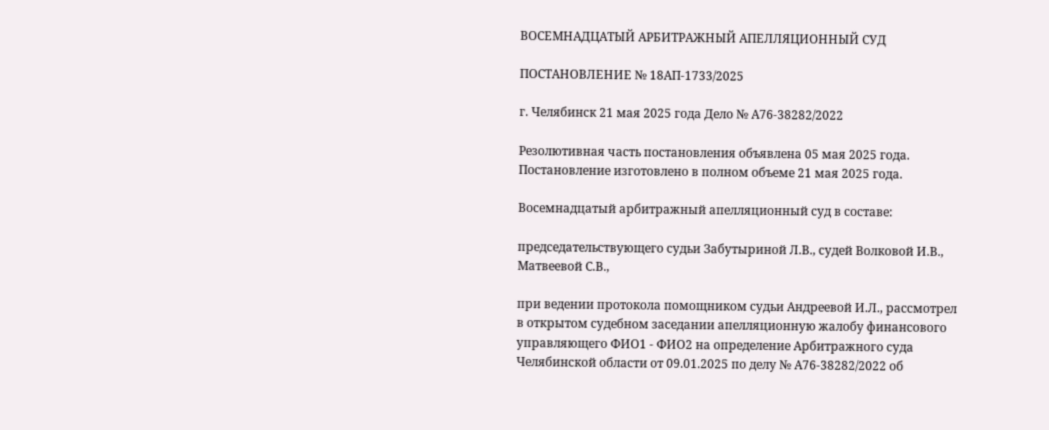ВОСЕМНАДЦАТЫЙ АРБИТРАЖНЫЙ АПЕЛЛЯЦИОННЫЙ СУД

ПОСТАНОВЛЕНИЕ № 18АП-1733/2025

г. Челябинск 21 мая 2025 года Дело № А76-38282/2022

Резолютивная часть постановления объявлена 05 мая 2025 года. Постановление изготовлено в полном объеме 21 мая 2025 года.

Восемнадцатый арбитражный апелляционный суд в составе:

председательствующего судьи Забутыриной Л.В., судей Волковой И.В., Матвеевой С.В.,

при ведении протокола помощником судьи Андреевой И.Л., рассмотрел в открытом судебном заседании апелляционную жалобу финансового управляющего ФИО1 - ФИО2 на определение Арбитражного суда Челябинской области от 09.01.2025 по делу № А76-38282/2022 об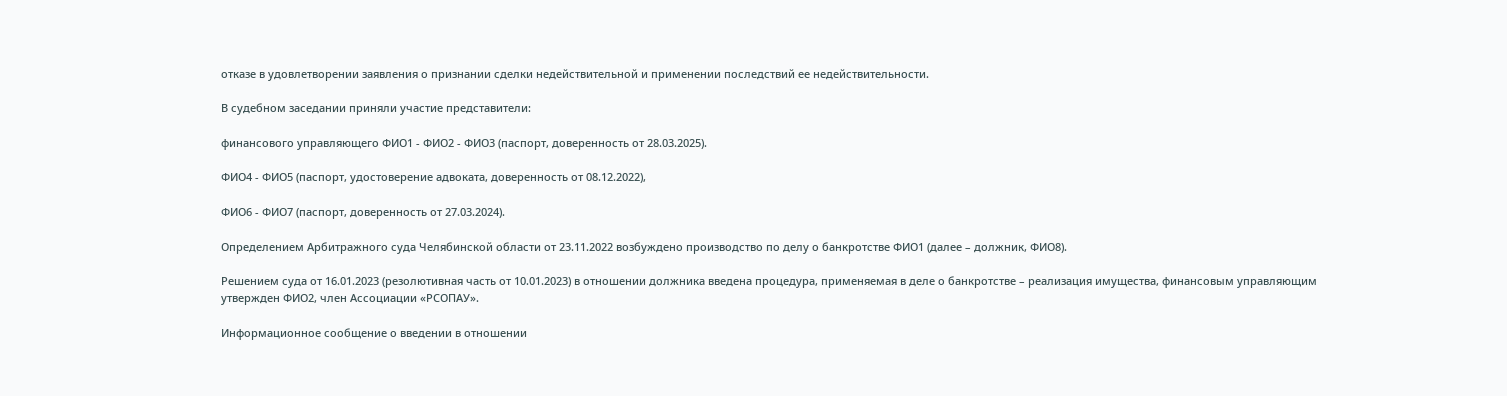отказе в удовлетворении заявления о признании сделки недействительной и применении последствий ее недействительности.

В судебном заседании приняли участие представители:

финансового управляющего ФИО1 - ФИО2 - ФИО3 (паспорт, доверенность от 28.03.2025).

ФИО4 - ФИО5 (паспорт, удостоверение адвоката, доверенность от 08.12.2022),

ФИО6 - ФИО7 (паспорт, доверенность от 27.03.2024).

Определением Арбитражного суда Челябинской области от 23.11.2022 возбуждено производство по делу о банкротстве ФИО1 (далее – должник, ФИО8).

Решением суда от 16.01.2023 (резолютивная часть от 10.01.2023) в отношении должника введена процедура, применяемая в деле о банкротстве – реализация имущества, финансовым управляющим утвержден ФИО2, член Ассоциации «РСОПАУ».

Информационное сообщение о введении в отношении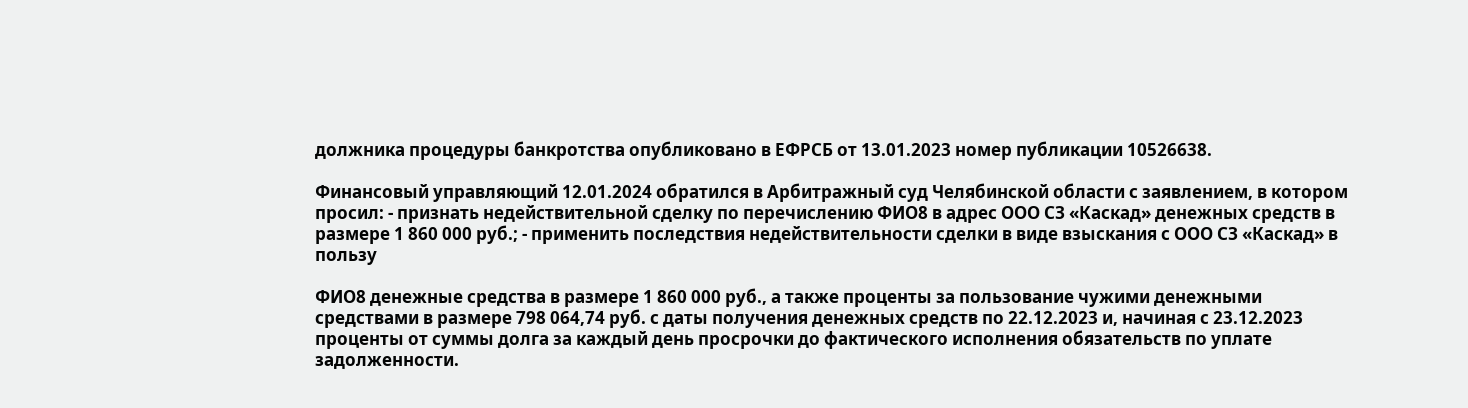должника процедуры банкротства опубликовано в ЕФРСБ от 13.01.2023 номер публикации 10526638.

Финансовый управляющий 12.01.2024 обратился в Арбитражный суд Челябинской области с заявлением, в котором просил: - признать недействительной сделку по перечислению ФИО8 в адрес ООО СЗ «Каскад» денежных средств в размере 1 860 000 руб.; - применить последствия недействительности сделки в виде взыскания с ООО СЗ «Каскад» в пользу

ФИО8 денежные средства в размере 1 860 000 руб., а также проценты за пользование чужими денежными средствами в размере 798 064,74 руб. с даты получения денежных средств по 22.12.2023 и, начиная с 23.12.2023 проценты от суммы долга за каждый день просрочки до фактического исполнения обязательств по уплате задолженности.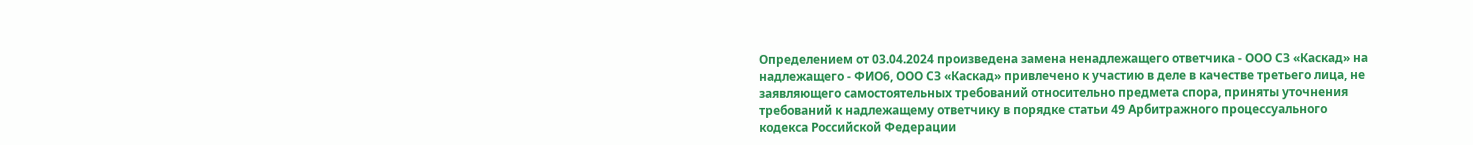Определением от 03.04.2024 произведена замена ненадлежащего ответчика - ООО СЗ «Каскад» на надлежащего - ФИО6, ООО СЗ «Каскад» привлечено к участию в деле в качестве третьего лица, не заявляющего самостоятельных требований относительно предмета спора, приняты уточнения требований к надлежащему ответчику в порядке статьи 49 Арбитражного процессуального кодекса Российской Федерации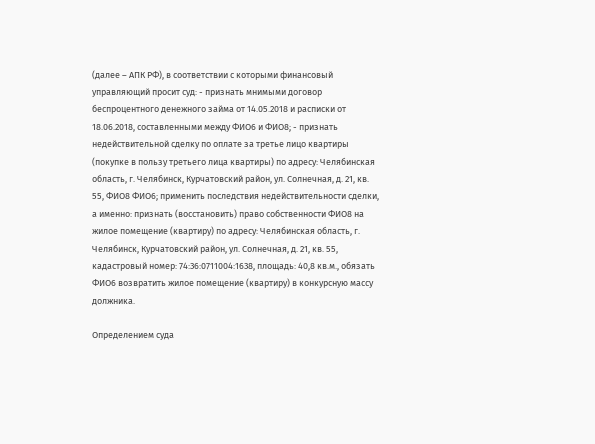(далее – АПК РФ), в соответствии с которыми финансовый управляющий просит суд: - признать мнимыми договор беспроцентного денежного займа от 14.05.2018 и расписки от 18.06.2018, составленными между ФИО6 и ФИО8; - признать недействительной сделку по оплате за третье лицо квартиры (покупке в пользу третьего лица квартиры) по адресу: Челябинская область, г. Челябинск, Курчатовский район, ул. Солнечная, д. 21, кв. 55, ФИО8 ФИО6; применить последствия недействительности сделки, а именно: признать (восстановить) право собственности ФИО8 на жилое помещение (квартиру) по адресу: Челябинская область, г. Челябинск, Курчатовский район, ул. Солнечная, д. 21, кв. 55, кадастровый номер: 74:36:0711004:1638, площадь: 40,8 кв.м., обязать ФИО6 возвратить жилое помещение (квартиру) в конкурсную массу должника.

Определением суда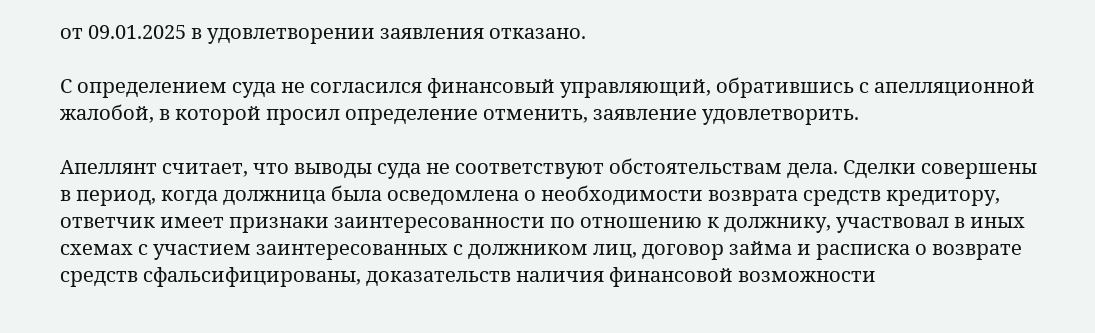от 09.01.2025 в удовлетворении заявления отказано.

С определением суда не согласился финансовый управляющий, обратившись с апелляционной жалобой, в которой просил определение отменить, заявление удовлетворить.

Апеллянт считает, что выводы суда не соответствуют обстоятельствам дела. Сделки совершены в период, когда должница была осведомлена о необходимости возврата средств кредитору, ответчик имеет признаки заинтересованности по отношению к должнику, участвовал в иных схемах с участием заинтересованных с должником лиц, договор займа и расписка о возврате средств сфальсифицированы, доказательств наличия финансовой возможности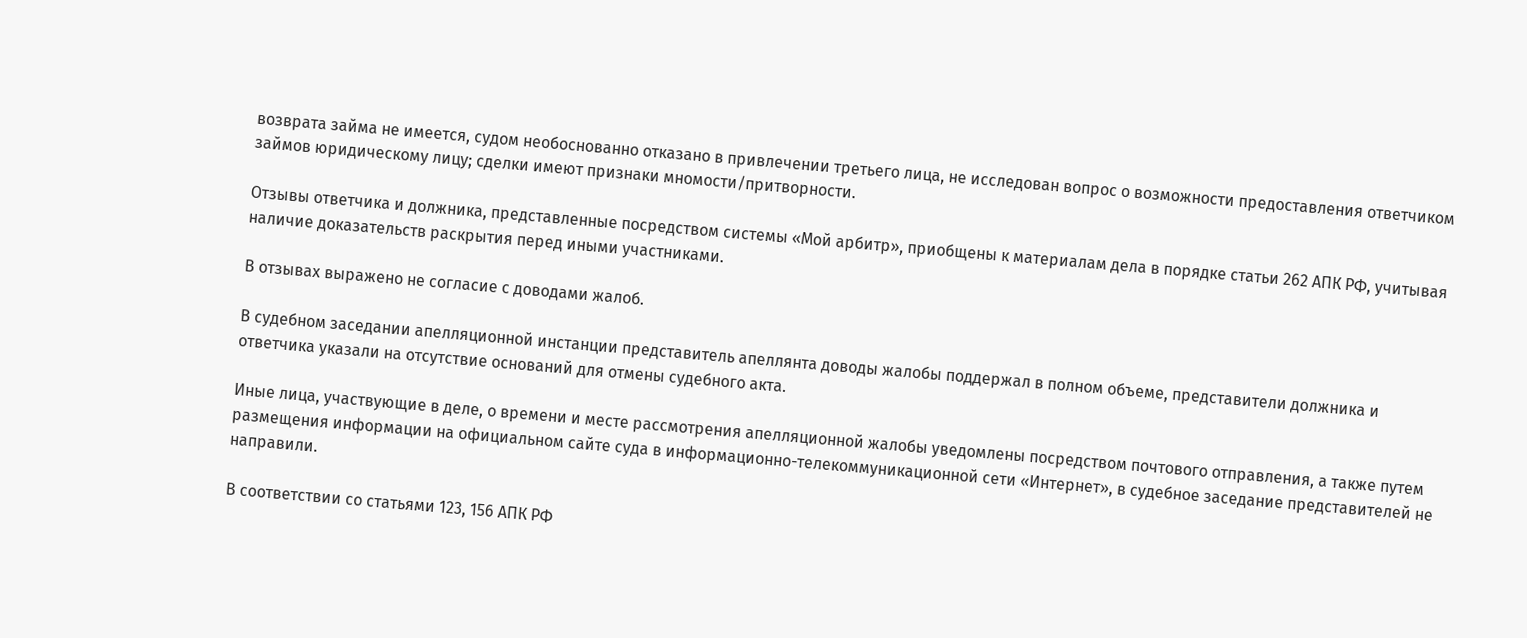возврата займа не имеется, судом необоснованно отказано в привлечении третьего лица, не исследован вопрос о возможности предоставления ответчиком займов юридическому лицу; сделки имеют признаки мномости/притворности.

Отзывы ответчика и должника, представленные посредством системы «Мой арбитр», приобщены к материалам дела в порядке статьи 262 АПК РФ, учитывая наличие доказательств раскрытия перед иными участниками.

В отзывах выражено не согласие с доводами жалоб.

В судебном заседании апелляционной инстанции представитель апеллянта доводы жалобы поддержал в полном объеме, представители должника и ответчика указали на отсутствие оснований для отмены судебного акта.

Иные лица, участвующие в деле, о времени и месте рассмотрения апелляционной жалобы уведомлены посредством почтового отправления, а также путем размещения информации на официальном сайте суда в информационно-телекоммуникационной сети «Интернет», в судебное заседание представителей не направили.

В соответствии со статьями 123, 156 АПК РФ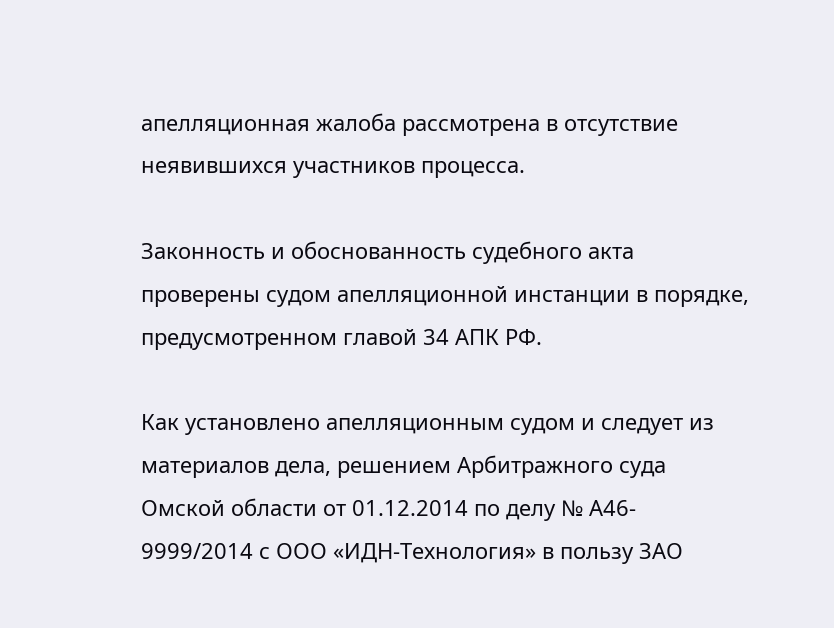апелляционная жалоба рассмотрена в отсутствие неявившихся участников процесса.

Законность и обоснованность судебного акта проверены судом апелляционной инстанции в порядке, предусмотренном главой 34 АПК РФ.

Как установлено апелляционным судом и следует из материалов дела, решением Арбитражного суда Омской области от 01.12.2014 по делу № А46- 9999/2014 с ООО «ИДН-Технология» в пользу ЗАО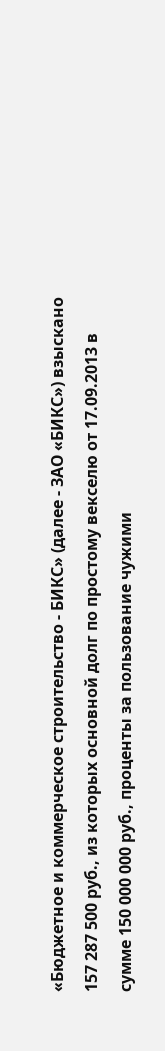«Бюджетное и коммерческое строительство - БИКС» (далее - ЗАО «БИКС») взыскано 157 287 500 руб., из которых основной долг по простому векселю от 17.09.2013 в сумме 150 000 000 руб., проценты за пользование чужими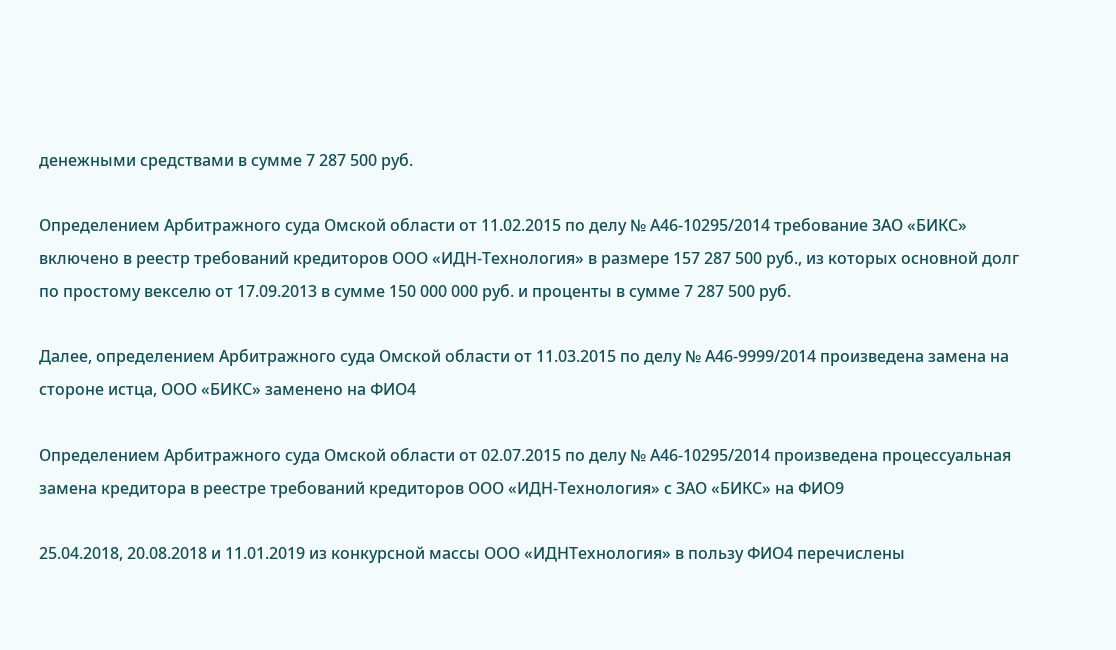денежными средствами в сумме 7 287 500 руб.

Определением Арбитражного суда Омской области от 11.02.2015 по делу № А46-10295/2014 требование ЗАО «БИКС» включено в реестр требований кредиторов ООО «ИДН-Технология» в размере 157 287 500 руб., из которых основной долг по простому векселю от 17.09.2013 в сумме 150 000 000 руб. и проценты в сумме 7 287 500 руб.

Далее, определением Арбитражного суда Омской области от 11.03.2015 по делу № А46-9999/2014 произведена замена на стороне истца, ООО «БИКС» заменено на ФИО4

Определением Арбитражного суда Омской области от 02.07.2015 по делу № А46-10295/2014 произведена процессуальная замена кредитора в реестре требований кредиторов ООО «ИДН-Технология» с ЗАО «БИКС» на ФИО9

25.04.2018, 20.08.2018 и 11.01.2019 из конкурсной массы ООО «ИДНТехнология» в пользу ФИО4 перечислены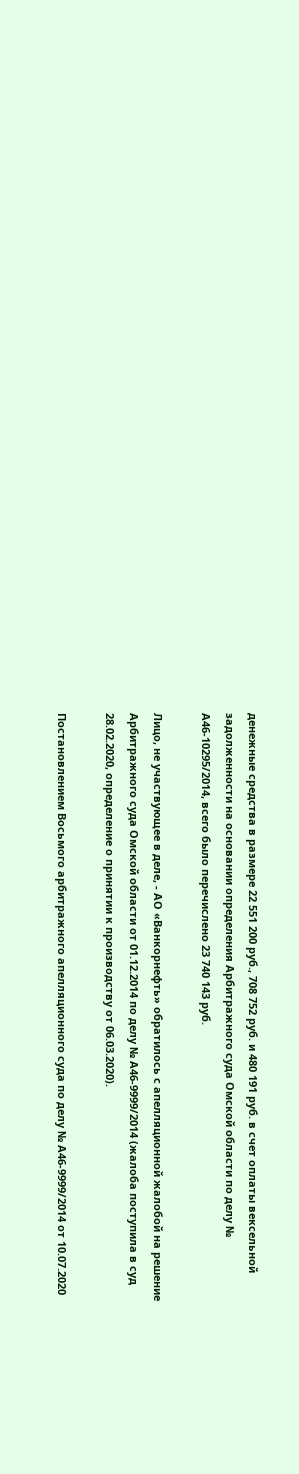денежные средства в размере 22 551 200 руб., 708 752 руб. и 480 191 руб. в счет оплаты вексельной задолженности на основании определения Арбитражного суда Омской области по делу № А46-10295/2014, всего было перечислено 23 740 143 руб.

Лицо, не участвующее в деле, - АО «Ванкорнефть» обратилось с апелляционной жалобой на решение Арбитражного суда Омской области от 01.12.2014 по делу № А46-9999/2014 (жалоба поступила в суд 28.02.2020, определение о принятии к производству от 06.03.2020).

Постановлением Восьмого арбитражного апелляционного суда по делу № А46-9999/2014 от 10.07.2020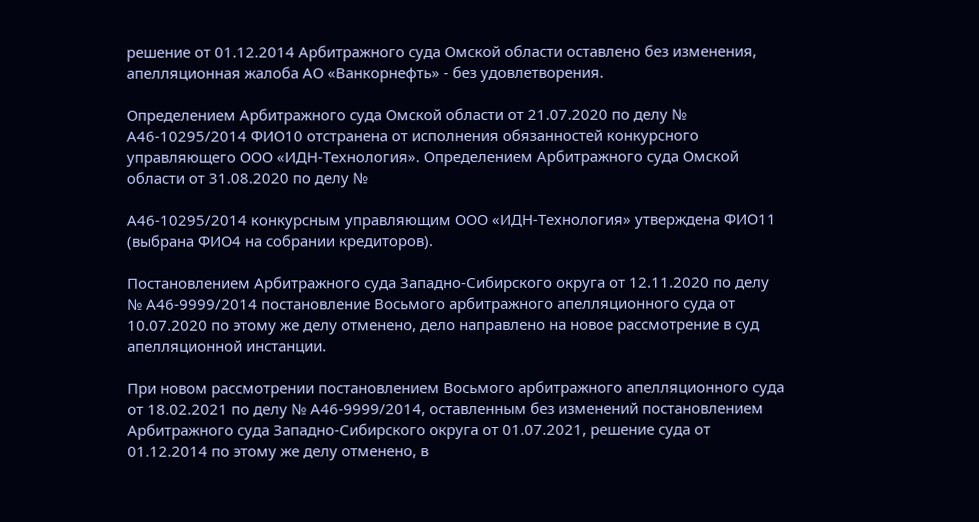решение от 01.12.2014 Арбитражного суда Омской области оставлено без изменения, апелляционная жалоба АО «Ванкорнефть» - без удовлетворения.

Определением Арбитражного суда Омской области от 21.07.2020 по делу № А46-10295/2014 ФИО10 отстранена от исполнения обязанностей конкурсного управляющего ООО «ИДН-Технология». Определением Арбитражного суда Омской области от 31.08.2020 по делу №

А46-10295/2014 конкурсным управляющим ООО «ИДН-Технология» утверждена ФИО11 (выбрана ФИО4 на собрании кредиторов).

Постановлением Арбитражного суда Западно-Сибирского округа от 12.11.2020 по делу № А46-9999/2014 постановление Восьмого арбитражного апелляционного суда от 10.07.2020 по этому же делу отменено, дело направлено на новое рассмотрение в суд апелляционной инстанции.

При новом рассмотрении постановлением Восьмого арбитражного апелляционного суда от 18.02.2021 по делу № А46-9999/2014, оставленным без изменений постановлением Арбитражного суда Западно-Сибирского округа от 01.07.2021, решение суда от 01.12.2014 по этому же делу отменено, в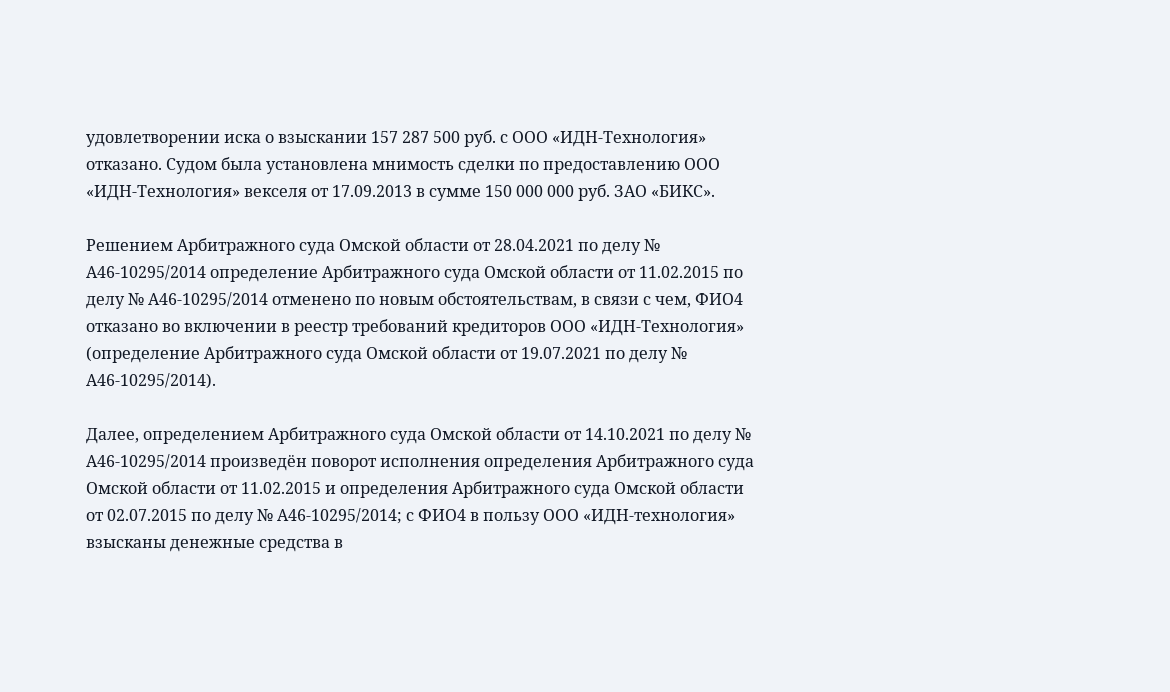удовлетворении иска о взыскании 157 287 500 руб. с ООО «ИДН-Технология» отказано. Судом была установлена мнимость сделки по предоставлению ООО «ИДН-Технология» векселя от 17.09.2013 в сумме 150 000 000 руб. ЗАО «БИКС».

Решением Арбитражного суда Омской области от 28.04.2021 по делу № А46-10295/2014 определение Арбитражного суда Омской области от 11.02.2015 по делу № А46-10295/2014 отменено по новым обстоятельствам, в связи с чем, ФИО4 отказано во включении в реестр требований кредиторов ООО «ИДН-Технология» (определение Арбитражного суда Омской области от 19.07.2021 по делу № А46-10295/2014).

Далее, определением Арбитражного суда Омской области от 14.10.2021 по делу № А46-10295/2014 произведён поворот исполнения определения Арбитражного суда Омской области от 11.02.2015 и определения Арбитражного суда Омской области от 02.07.2015 по делу № А46-10295/2014; с ФИО4 в пользу ООО «ИДН-технология» взысканы денежные средства в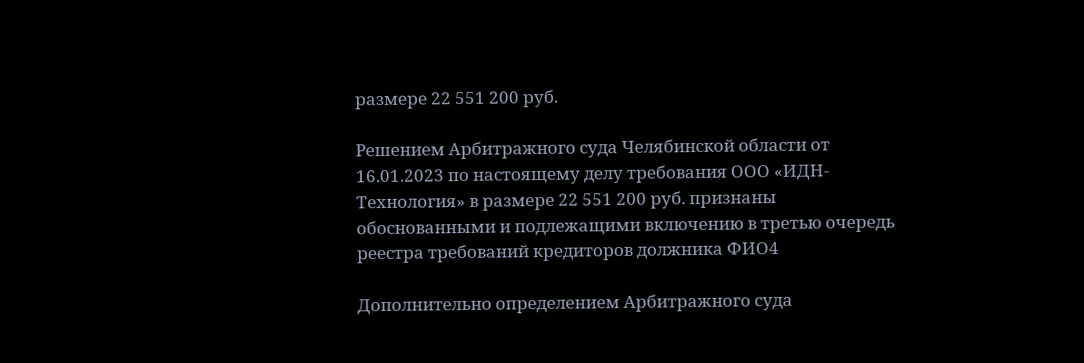размере 22 551 200 руб.

Решением Арбитражного суда Челябинской области от 16.01.2023 по настоящему делу требования ООО «ИДН-Технология» в размере 22 551 200 руб. признаны обоснованными и подлежащими включению в третью очередь реестра требований кредиторов должника ФИО4

Дополнительно определением Арбитражного суда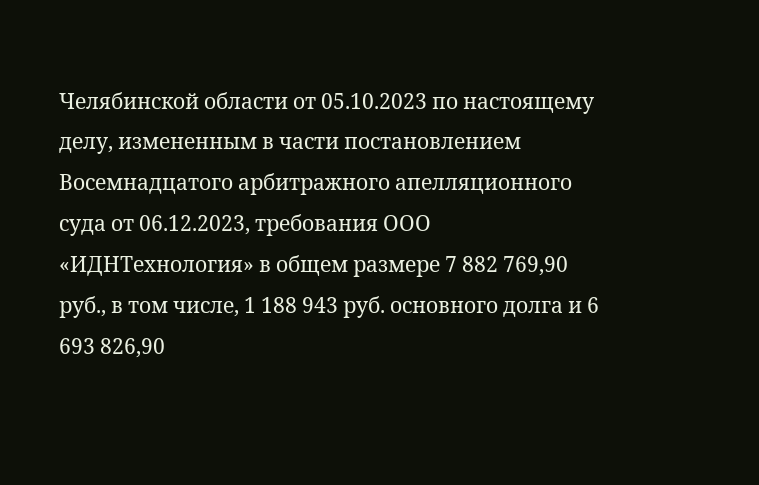Челябинской области от 05.10.2023 по настоящему делу, измененным в части постановлением Восемнадцатого арбитражного апелляционного суда от 06.12.2023, требования ООО «ИДНТехнология» в общем размере 7 882 769,90 руб., в том числе, 1 188 943 руб. основного долга и 6 693 826,90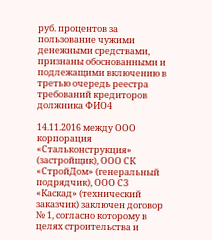руб. процентов за пользование чужими денежными средствами, признаны обоснованными и подлежащими включению в третью очередь реестра требований кредиторов должника ФИО4

14.11.2016 между ООО корпорация «Стальконструкция» (застройщик), ООО СК «СтройДом» (генеральный подрядчик), ООО СЗ «Каскад» (технический заказчик) заключен договор № 1, согласно которому в целях строительства и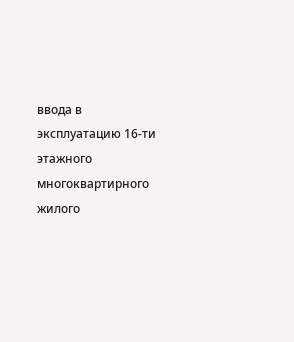ввода в эксплуатацию 16-ти этажного многоквартирного жилого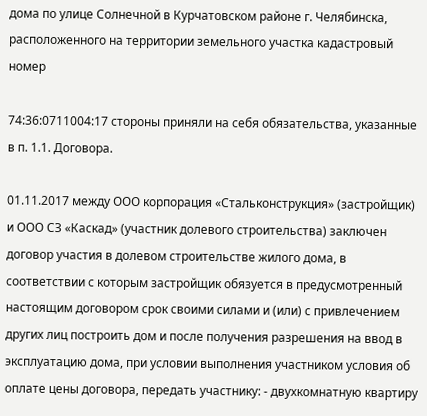дома по улице Солнечной в Курчатовском районе г. Челябинска, расположенного на территории земельного участка кадастровый номер

74:36:0711004:17 стороны приняли на себя обязательства, указанные в п. 1.1. Договора.

01.11.2017 между ООО корпорация «Стальконструкция» (застройщик) и ООО СЗ «Каскад» (участник долевого строительства) заключен договор участия в долевом строительстве жилого дома, в соответствии с которым застройщик обязуется в предусмотренный настоящим договором срок своими силами и (или) с привлечением других лиц построить дом и после получения разрешения на ввод в эксплуатацию дома, при условии выполнения участником условия об оплате цены договора, передать участнику: - двухкомнатную квартиру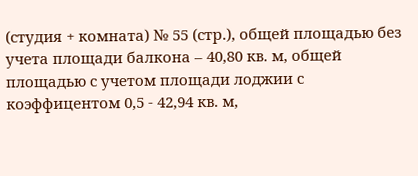(студия + комната) № 55 (стр.), общей площадью без учета площади балкона – 40,80 кв. м, общей площадью с учетом площади лоджии с коэффицентом 0,5 - 42,94 кв. м,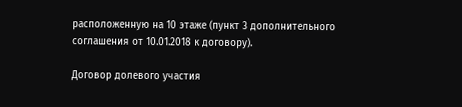расположенную на 10 этаже (пункт 3 дополнительного соглашения от 10.01.2018 к договору).

Договор долевого участия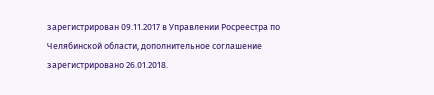зарегистрирован 09.11.2017 в Управлении Росреестра по Челябинской области, дополнительное соглашение зарегистрировано 26.01.2018.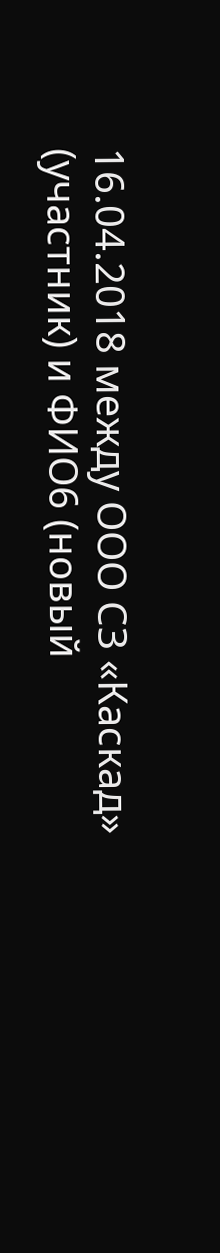16.04.2018 между ООО СЗ «Каскад» (участник) и ФИО6 (новый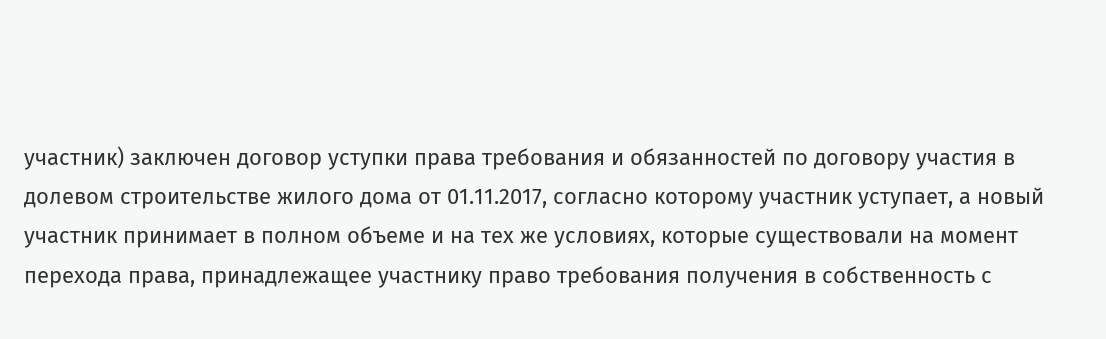участник) заключен договор уступки права требования и обязанностей по договору участия в долевом строительстве жилого дома от 01.11.2017, согласно которому участник уступает, а новый участник принимает в полном объеме и на тех же условиях, которые существовали на момент перехода права, принадлежащее участнику право требования получения в собственность с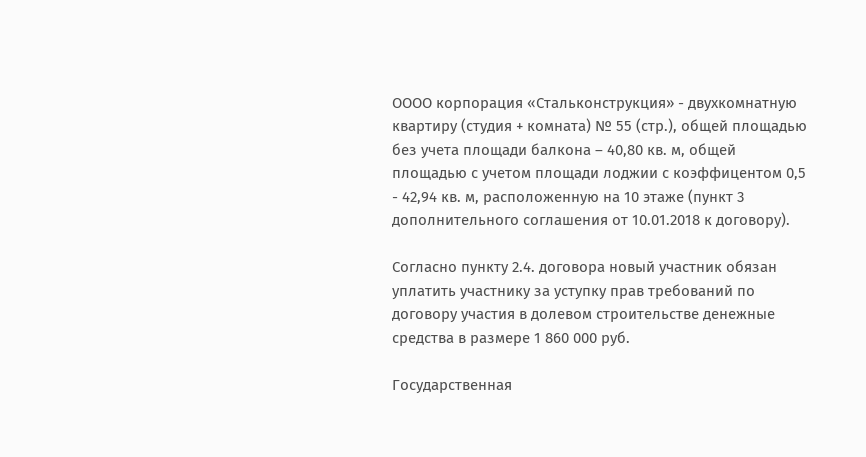ОООО корпорация «Стальконструкция» - двухкомнатную квартиру (студия + комната) № 55 (стр.), общей площадью без учета площади балкона – 40,80 кв. м, общей площадью с учетом площади лоджии с коэффицентом 0,5 - 42,94 кв. м, расположенную на 10 этаже (пункт 3 дополнительного соглашения от 10.01.2018 к договору).

Согласно пункту 2.4. договора новый участник обязан уплатить участнику за уступку прав требований по договору участия в долевом строительстве денежные средства в размере 1 860 000 руб.

Государственная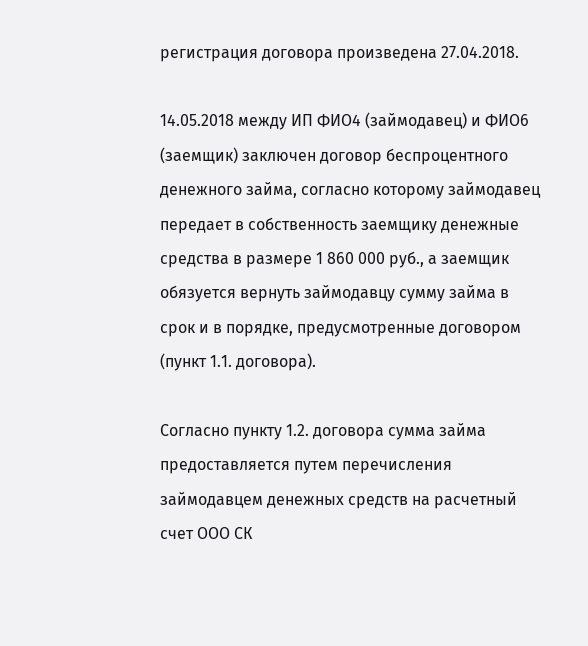регистрация договора произведена 27.04.2018.

14.05.2018 между ИП ФИО4 (займодавец) и ФИО6 (заемщик) заключен договор беспроцентного денежного займа, согласно которому займодавец передает в собственность заемщику денежные средства в размере 1 860 000 руб., а заемщик обязуется вернуть займодавцу сумму займа в срок и в порядке, предусмотренные договором (пункт 1.1. договора).

Согласно пункту 1.2. договора сумма займа предоставляется путем перечисления займодавцем денежных средств на расчетный счет ООО СК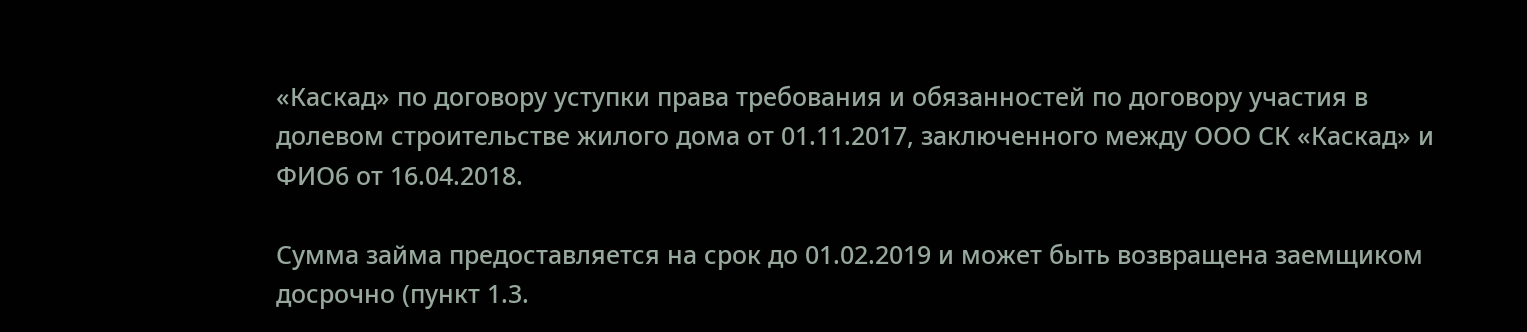«Каскад» по договору уступки права требования и обязанностей по договору участия в долевом строительстве жилого дома от 01.11.2017, заключенного между ООО СК «Каскад» и ФИО6 от 16.04.2018.

Сумма займа предоставляется на срок до 01.02.2019 и может быть возвращена заемщиком досрочно (пункт 1.3.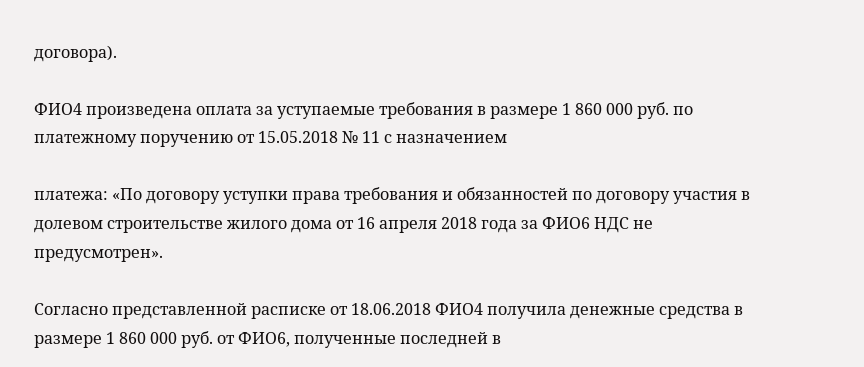договора).

ФИО4 произведена оплата за уступаемые требования в размере 1 860 000 руб. по платежному поручению от 15.05.2018 № 11 с назначением

платежа: «По договору уступки права требования и обязанностей по договору участия в долевом строительстве жилого дома от 16 апреля 2018 года за ФИО6 НДС не предусмотрен».

Согласно представленной расписке от 18.06.2018 ФИО4 получила денежные средства в размере 1 860 000 руб. от ФИО6, полученные последней в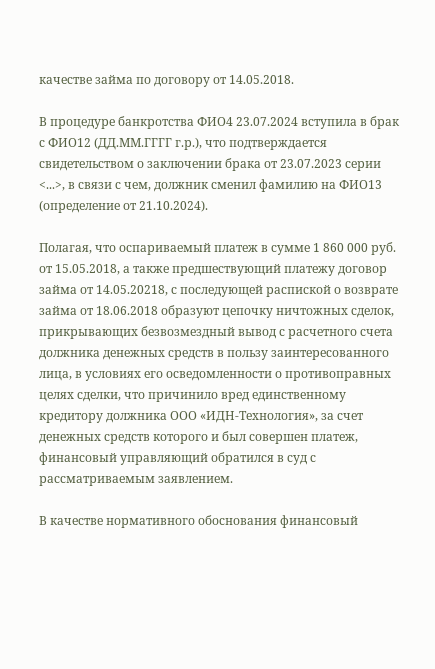качестве займа по договору от 14.05.2018.

В процедуре банкротства ФИО4 23.07.2024 вступила в брак с ФИО12 (ДД.ММ.ГГГГ г.р.), что подтверждается свидетельством о заключении брака от 23.07.2023 серии <...>, в связи с чем, должник сменил фамилию на ФИО13 (определение от 21.10.2024).

Полагая, что оспариваемый платеж в сумме 1 860 000 руб. от 15.05.2018, а также предшествующий платежу договор займа от 14.05.20218, с последующей распиской о возврате займа от 18.06.2018 образуют цепочку ничтожных сделок, прикрывающих безвозмездный вывод с расчетного счета должника денежных средств в пользу заинтересованного лица, в условиях его осведомленности о противоправных целях сделки, что причинило вред единственному кредитору должника ООО «ИДН-Технология», за счет денежных средств которого и был совершен платеж, финансовый управляющий обратился в суд с рассматриваемым заявлением.

В качестве нормативного обоснования финансовый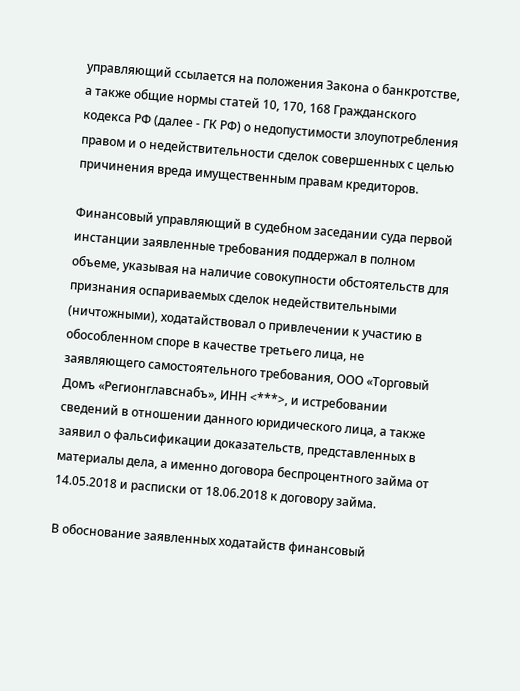управляющий ссылается на положения Закона о банкротстве, а также общие нормы статей 10, 170, 168 Гражданского кодекса РФ (далее - ГК РФ) о недопустимости злоупотребления правом и о недействительности сделок совершенных с целью причинения вреда имущественным правам кредиторов.

Финансовый управляющий в судебном заседании суда первой инстанции заявленные требования поддержал в полном объеме, указывая на наличие совокупности обстоятельств для признания оспариваемых сделок недействительными (ничтожными), ходатайствовал о привлечении к участию в обособленном споре в качестве третьего лица, не заявляющего самостоятельного требования, ООО «Торговый Домъ «Регионглавснабъ», ИНН <***>, и истребовании сведений в отношении данного юридического лица, а также заявил о фальсификации доказательств, представленных в материалы дела, а именно договора беспроцентного займа от 14.05.2018 и расписки от 18.06.2018 к договору займа.

В обоснование заявленных ходатайств финансовый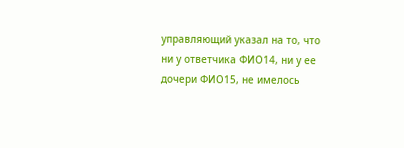управляющий указал на то, что ни у ответчика ФИО14, ни у ее дочери ФИО15, не имелось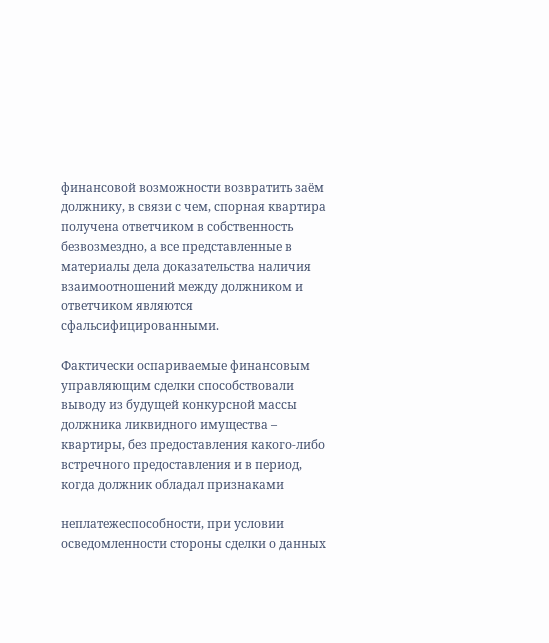финансовой возможности возвратить заём должнику, в связи с чем, спорная квартира получена ответчиком в собственность безвозмездно, а все представленные в материалы дела доказательства наличия взаимоотношений между должником и ответчиком являются сфальсифицированными.

Фактически оспариваемые финансовым управляющим сделки способствовали выводу из будущей конкурсной массы должника ликвидного имущества – квартиры, без предоставления какого-либо встречного предоставления и в период, когда должник обладал признаками

неплатежеспособности, при условии осведомленности стороны сделки о данных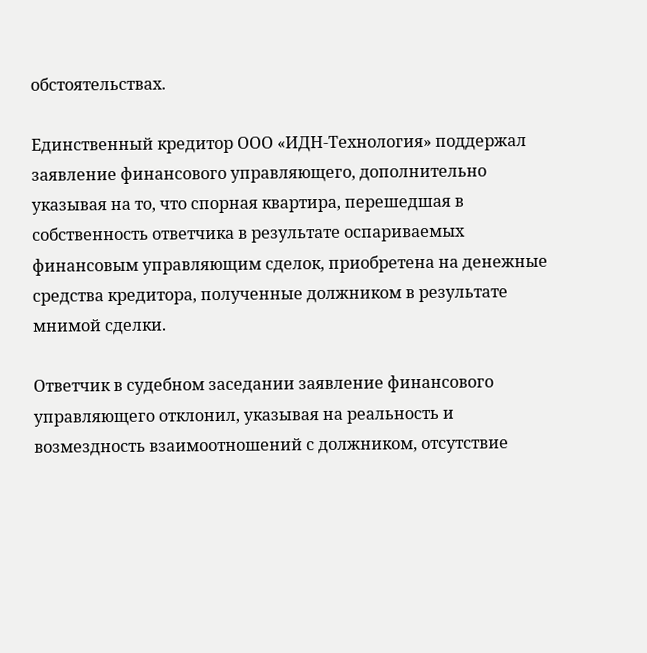обстоятельствах.

Единственный кредитор ООО «ИДН-Технология» поддержал заявление финансового управляющего, дополнительно указывая на то, что спорная квартира, перешедшая в собственность ответчика в результате оспариваемых финансовым управляющим сделок, приобретена на денежные средства кредитора, полученные должником в результате мнимой сделки.

Ответчик в судебном заседании заявление финансового управляющего отклонил, указывая на реальность и возмездность взаимоотношений с должником, отсутствие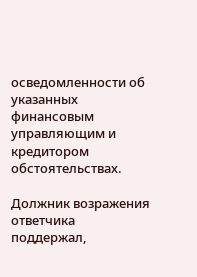осведомленности об указанных финансовым управляющим и кредитором обстоятельствах.

Должник возражения ответчика поддержал,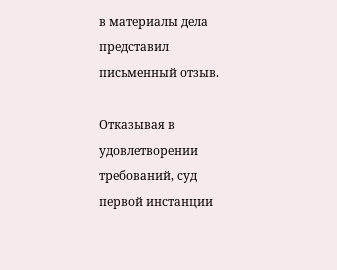в материалы дела представил письменный отзыв.

Отказывая в удовлетворении требований, суд первой инстанции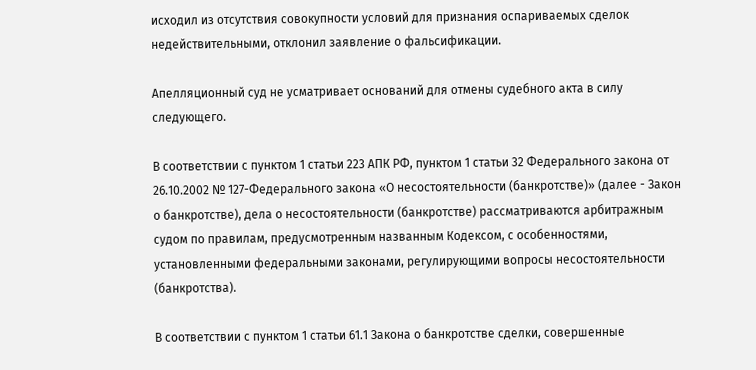исходил из отсутствия совокупности условий для признания оспариваемых сделок недействительными, отклонил заявление о фальсификации.

Апелляционный суд не усматривает оснований для отмены судебного акта в силу следующего.

В соответствии с пунктом 1 статьи 223 АПК РФ, пунктом 1 статьи 32 Федерального закона от 26.10.2002 № 127-Федерального закона «О несостоятельности (банкротстве)» (далее - Закон о банкротстве), дела о несостоятельности (банкротстве) рассматриваются арбитражным судом по правилам, предусмотренным названным Кодексом, с особенностями, установленными федеральными законами, регулирующими вопросы несостоятельности (банкротства).

В соответствии с пунктом 1 статьи 61.1 Закона о банкротстве сделки, совершенные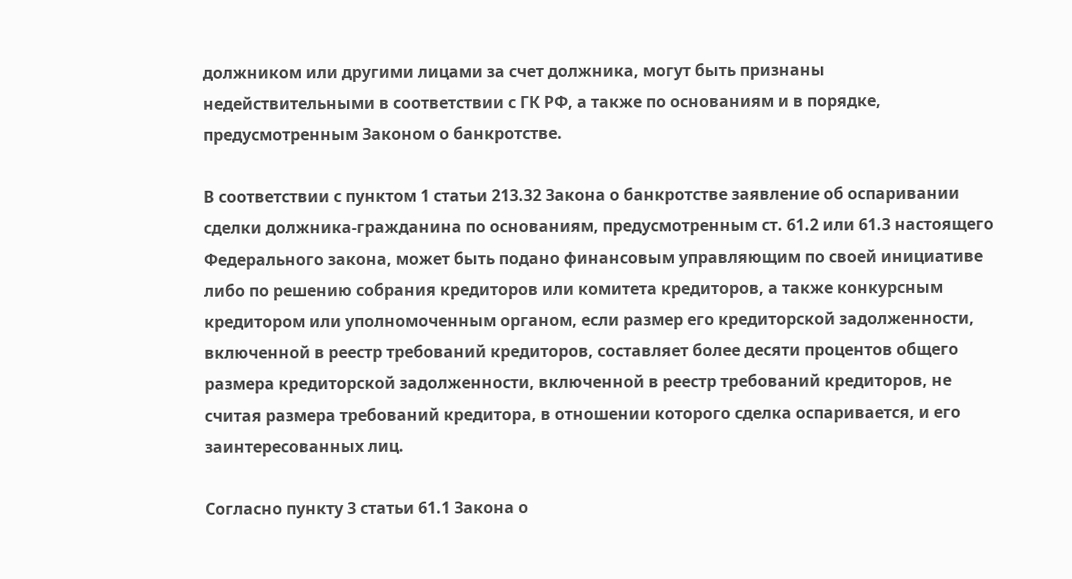должником или другими лицами за счет должника, могут быть признаны недействительными в соответствии с ГК РФ, а также по основаниям и в порядке, предусмотренным Законом о банкротстве.

В соответствии с пунктом 1 статьи 213.32 Закона о банкротстве заявление об оспаривании сделки должника-гражданина по основаниям, предусмотренным ст. 61.2 или 61.3 настоящего Федерального закона, может быть подано финансовым управляющим по своей инициативе либо по решению собрания кредиторов или комитета кредиторов, а также конкурсным кредитором или уполномоченным органом, если размер его кредиторской задолженности, включенной в реестр требований кредиторов, составляет более десяти процентов общего размера кредиторской задолженности, включенной в реестр требований кредиторов, не считая размера требований кредитора, в отношении которого сделка оспаривается, и его заинтересованных лиц.

Согласно пункту 3 статьи 61.1 Закона о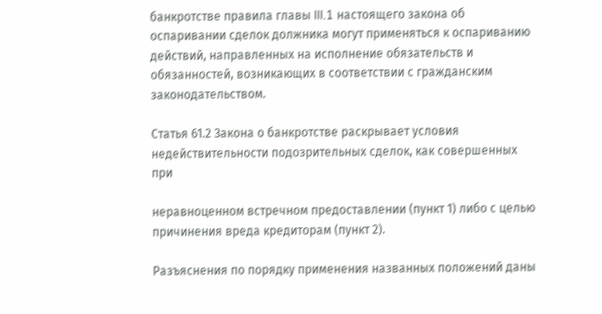банкротстве правила главы III.1 настоящего закона об оспаривании сделок должника могут применяться к оспариванию действий, направленных на исполнение обязательств и обязанностей, возникающих в соответствии с гражданским законодательством.

Статья 61.2 Закона о банкротстве раскрывает условия недействительности подозрительных сделок, как совершенных при

неравноценном встречном предоставлении (пункт 1) либо с целью причинения вреда кредиторам (пункт 2).

Разъяснения по порядку применения названных положений даны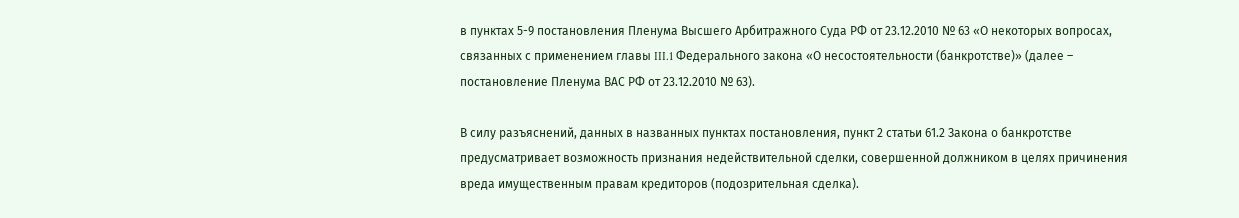в пунктах 5-9 постановления Пленума Высшего Арбитражного Суда РФ от 23.12.2010 № 63 «О некоторых вопросах, связанных с применением главы III.1 Федерального закона «О несостоятельности (банкротстве)» (далее – постановление Пленума ВАС РФ от 23.12.2010 № 63).

В силу разъяснений, данных в названных пунктах постановления, пункт 2 статьи 61.2 Закона о банкротстве предусматривает возможность признания недействительной сделки, совершенной должником в целях причинения вреда имущественным правам кредиторов (подозрительная сделка).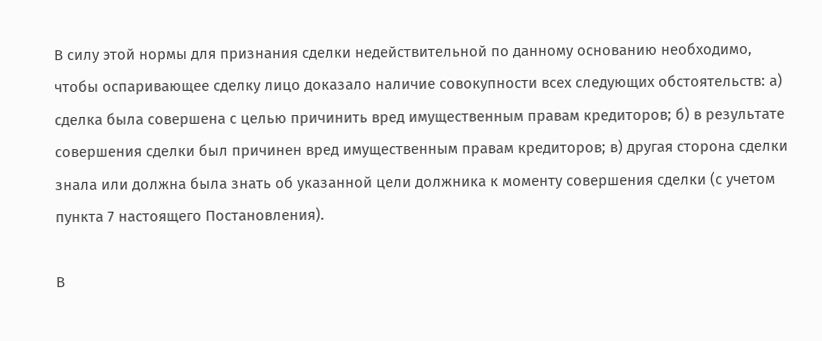В силу этой нормы для признания сделки недействительной по данному основанию необходимо, чтобы оспаривающее сделку лицо доказало наличие совокупности всех следующих обстоятельств: а) сделка была совершена с целью причинить вред имущественным правам кредиторов; б) в результате совершения сделки был причинен вред имущественным правам кредиторов; в) другая сторона сделки знала или должна была знать об указанной цели должника к моменту совершения сделки (с учетом пункта 7 настоящего Постановления).

В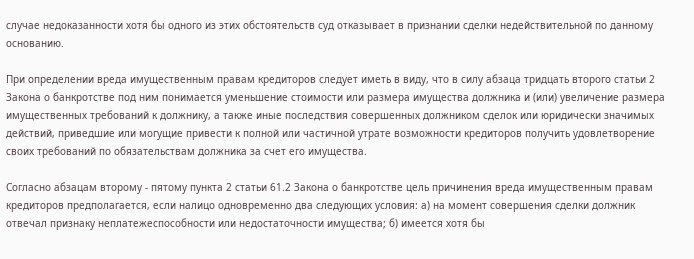случае недоказанности хотя бы одного из этих обстоятельств суд отказывает в признании сделки недействительной по данному основанию.

При определении вреда имущественным правам кредиторов следует иметь в виду, что в силу абзаца тридцать второго статьи 2 Закона о банкротстве под ним понимается уменьшение стоимости или размера имущества должника и (или) увеличение размера имущественных требований к должнику, а также иные последствия совершенных должником сделок или юридически значимых действий, приведшие или могущие привести к полной или частичной утрате возможности кредиторов получить удовлетворение своих требований по обязательствам должника за счет его имущества.

Согласно абзацам второму - пятому пункта 2 статьи 61.2 Закона о банкротстве цель причинения вреда имущественным правам кредиторов предполагается, если налицо одновременно два следующих условия: а) на момент совершения сделки должник отвечал признаку неплатежеспособности или недостаточности имущества; б) имеется хотя бы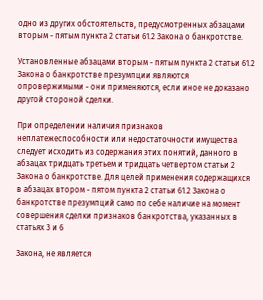одно из других обстоятельств, предусмотренных абзацами вторым - пятым пункта 2 статьи 61.2 Закона о банкротстве.

Установленные абзацами вторым - пятым пункта 2 статьи 61.2 Закона о банкротстве презумпции являются опровержимыми - они применяются, если иное не доказано другой стороной сделки.

При определении наличия признаков неплатежеспособности или недостаточности имущества следует исходить из содержания этих понятий, данного в абзацах тридцать третьем и тридцать четвертом статьи 2 Закона о банкротстве. Для целей применения содержащихся в абзацах втором - пятом пункта 2 статьи 61.2 Закона о банкротстве презумпций само по себе наличие на момент совершения сделки признаков банкротства, указанных в статьях 3 и 6

Закона, не является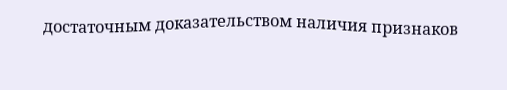достаточным доказательством наличия признаков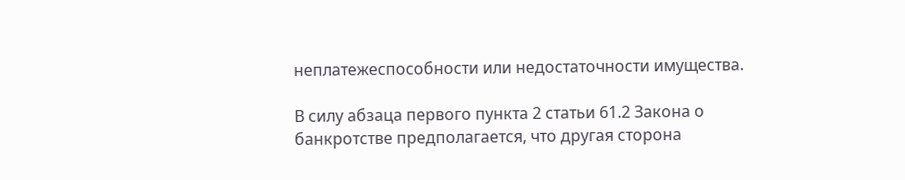неплатежеспособности или недостаточности имущества.

В силу абзаца первого пункта 2 статьи 61.2 Закона о банкротстве предполагается, что другая сторона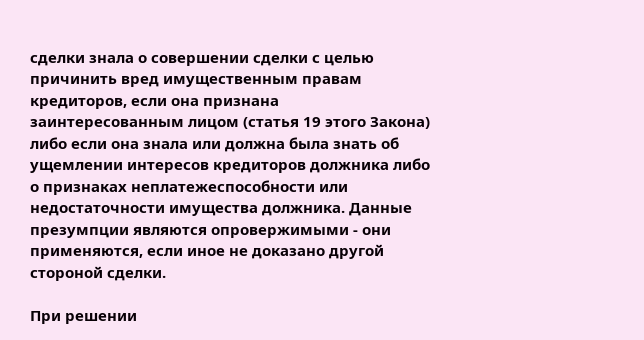сделки знала о совершении сделки с целью причинить вред имущественным правам кредиторов, если она признана заинтересованным лицом (статья 19 этого Закона) либо если она знала или должна была знать об ущемлении интересов кредиторов должника либо о признаках неплатежеспособности или недостаточности имущества должника. Данные презумпции являются опровержимыми - они применяются, если иное не доказано другой стороной сделки.

При решении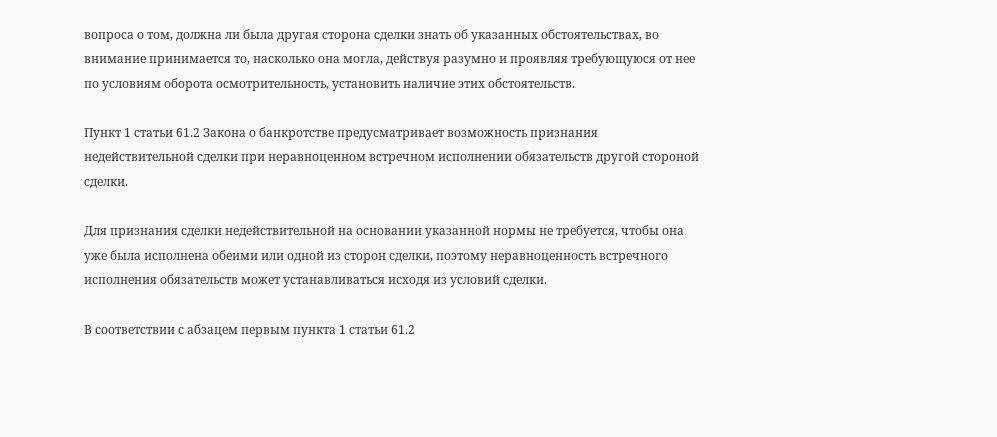вопроса о том, должна ли была другая сторона сделки знать об указанных обстоятельствах, во внимание принимается то, насколько она могла, действуя разумно и проявляя требующуюся от нее по условиям оборота осмотрительность, установить наличие этих обстоятельств.

Пункт 1 статьи 61.2 Закона о банкротстве предусматривает возможность признания недействительной сделки при неравноценном встречном исполнении обязательств другой стороной сделки.

Для признания сделки недействительной на основании указанной нормы не требуется, чтобы она уже была исполнена обеими или одной из сторон сделки, поэтому неравноценность встречного исполнения обязательств может устанавливаться исходя из условий сделки.

В соответствии с абзацем первым пункта 1 статьи 61.2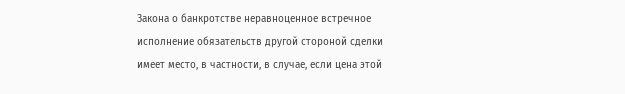Закона о банкротстве неравноценное встречное исполнение обязательств другой стороной сделки имеет место, в частности, в случае, если цена этой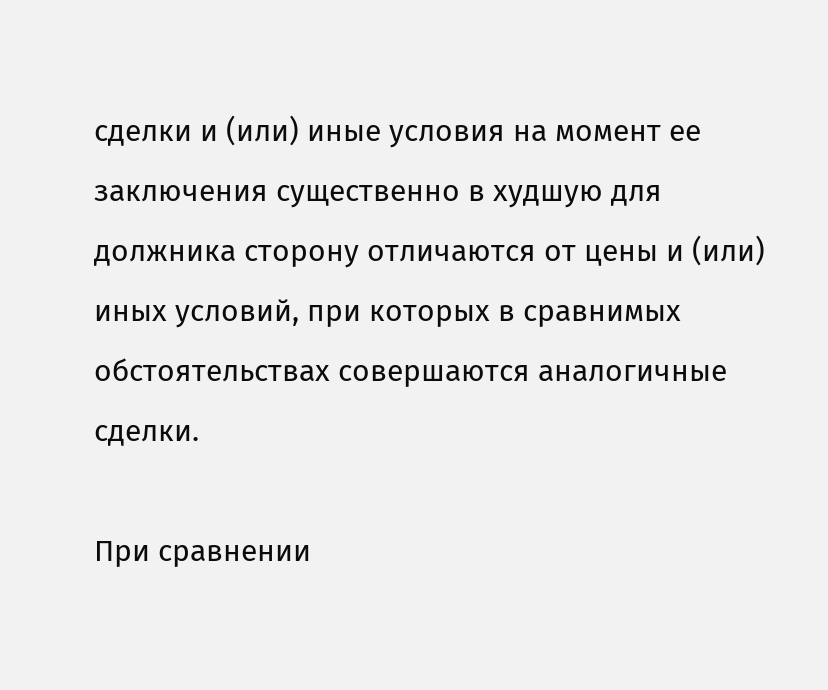сделки и (или) иные условия на момент ее заключения существенно в худшую для должника сторону отличаются от цены и (или) иных условий, при которых в сравнимых обстоятельствах совершаются аналогичные сделки.

При сравнении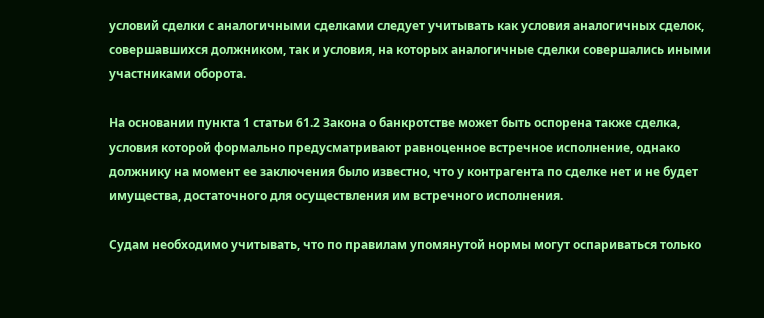условий сделки с аналогичными сделками следует учитывать как условия аналогичных сделок, совершавшихся должником, так и условия, на которых аналогичные сделки совершались иными участниками оборота.

На основании пункта 1 статьи 61.2 Закона о банкротстве может быть оспорена также сделка, условия которой формально предусматривают равноценное встречное исполнение, однако должнику на момент ее заключения было известно, что у контрагента по сделке нет и не будет имущества, достаточного для осуществления им встречного исполнения.

Судам необходимо учитывать, что по правилам упомянутой нормы могут оспариваться только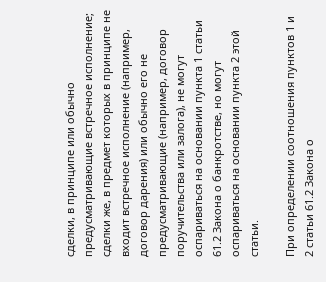сделки, в принципе или обычно предусматривающие встречное исполнение; сделки же, в предмет которых в принципе не входит встречное исполнение (например, договор дарения) или обычно его не предусматривающие (например, договор поручительства или залога), не могут оспариваться на основании пункта 1 статьи 61.2 Закона о банкротстве, но могут оспариваться на основании пункта 2 этой статьи.

При определении соотношения пунктов 1 и 2 статьи 61.2 Закона о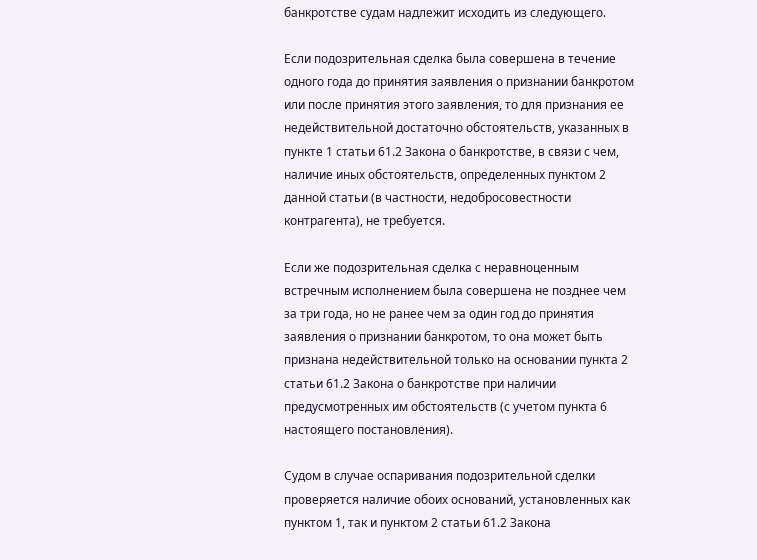банкротстве судам надлежит исходить из следующего.

Если подозрительная сделка была совершена в течение одного года до принятия заявления о признании банкротом или после принятия этого заявления, то для признания ее недействительной достаточно обстоятельств, указанных в пункте 1 статьи 61.2 Закона о банкротстве, в связи с чем, наличие иных обстоятельств, определенных пунктом 2 данной статьи (в частности, недобросовестности контрагента), не требуется.

Если же подозрительная сделка с неравноценным встречным исполнением была совершена не позднее чем за три года, но не ранее чем за один год до принятия заявления о признании банкротом, то она может быть признана недействительной только на основании пункта 2 статьи 61.2 Закона о банкротстве при наличии предусмотренных им обстоятельств (с учетом пункта 6 настоящего постановления).

Судом в случае оспаривания подозрительной сделки проверяется наличие обоих оснований, установленных как пунктом 1, так и пунктом 2 статьи 61.2 Закона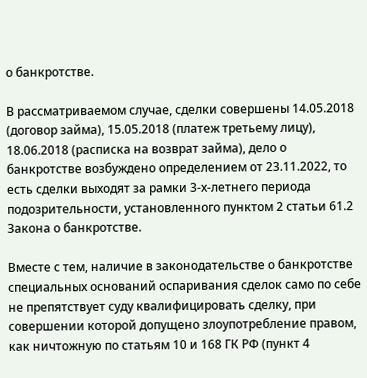о банкротстве.

В рассматриваемом случае, сделки совершены 14.05.2018 (договор займа), 15.05.2018 (платеж третьему лицу), 18.06.2018 (расписка на возврат займа), дело о банкротстве возбуждено определением от 23.11.2022, то есть сделки выходят за рамки 3-х-летнего периода подозрительности, установленного пунктом 2 статьи 61.2 Закона о банкротстве.

Вместе с тем, наличие в законодательстве о банкротстве специальных оснований оспаривания сделок само по себе не препятствует суду квалифицировать сделку, при совершении которой допущено злоупотребление правом, как ничтожную по статьям 10 и 168 ГК РФ (пункт 4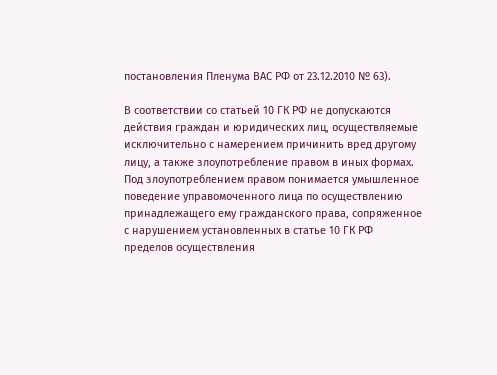постановления Пленума ВАС РФ от 23.12.2010 № 63).

В соответствии со статьей 10 ГК РФ не допускаются действия граждан и юридических лиц, осуществляемые исключительно с намерением причинить вред другому лицу, а также злоупотребление правом в иных формах. Под злоупотреблением правом понимается умышленное поведение управомоченного лица по осуществлению принадлежащего ему гражданского права, сопряженное с нарушением установленных в статье 10 ГК РФ пределов осуществления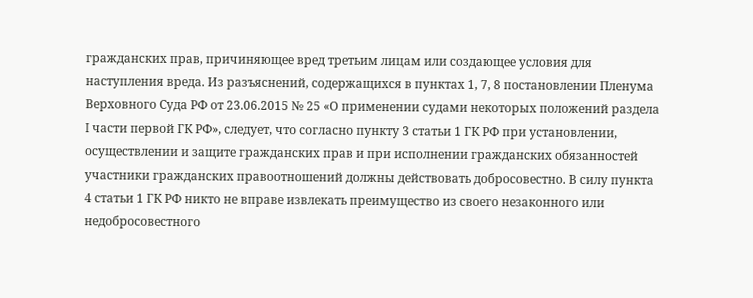гражданских прав, причиняющее вред третьим лицам или создающее условия для наступления вреда. Из разъяснений, содержащихся в пунктах 1, 7, 8 постановлении Пленума Верховного Суда РФ от 23.06.2015 № 25 «О применении судами некоторых положений раздела I части первой ГК РФ», следует, что согласно пункту 3 статьи 1 ГК РФ при установлении, осуществлении и защите гражданских прав и при исполнении гражданских обязанностей участники гражданских правоотношений должны действовать добросовестно. В силу пункта 4 статьи 1 ГК РФ никто не вправе извлекать преимущество из своего незаконного или недобросовестного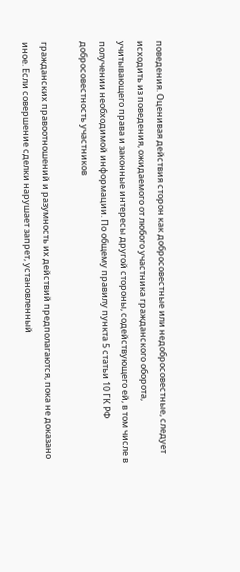поведения. Оценивая действия сторон как добросовестные или недобросовестные, следует исходить из поведения, ожидаемого от любого участника гражданского оборота, учитывающего права и законные интересы другой стороны, содействующего ей, в том числе в получении необходимой информации. По общему правилу пункта 5 статьи 10 ГК РФ добросовестность участников

гражданских правоотношений и разумность их действий предполагаются, пока не доказано иное. Если совершение сделки нарушает запрет, установленный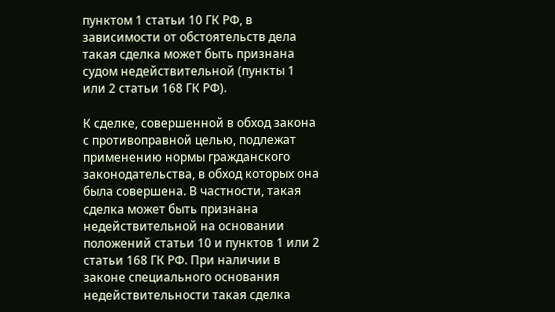пунктом 1 статьи 10 ГК РФ, в зависимости от обстоятельств дела такая сделка может быть признана судом недействительной (пункты 1 или 2 статьи 168 ГК РФ).

К сделке, совершенной в обход закона с противоправной целью, подлежат применению нормы гражданского законодательства, в обход которых она была совершена. В частности, такая сделка может быть признана недействительной на основании положений статьи 10 и пунктов 1 или 2 статьи 168 ГК РФ. При наличии в законе специального основания недействительности такая сделка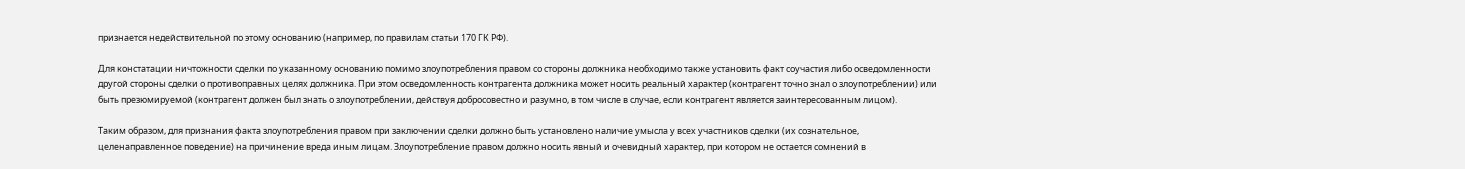признается недействительной по этому основанию (например, по правилам статьи 170 ГК РФ).

Для констатации ничтожности сделки по указанному основанию помимо злоупотребления правом со стороны должника необходимо также установить факт соучастия либо осведомленности другой стороны сделки о противоправных целях должника. При этом осведомленность контрагента должника может носить реальный характер (контрагент точно знал о злоупотреблении) или быть презюмируемой (контрагент должен был знать о злоупотреблении, действуя добросовестно и разумно, в том числе в случае, если контрагент является заинтересованным лицом).

Таким образом, для признания факта злоупотребления правом при заключении сделки должно быть установлено наличие умысла у всех участников сделки (их сознательное, целенаправленное поведение) на причинение вреда иным лицам. Злоупотребление правом должно носить явный и очевидный характер, при котором не остается сомнений в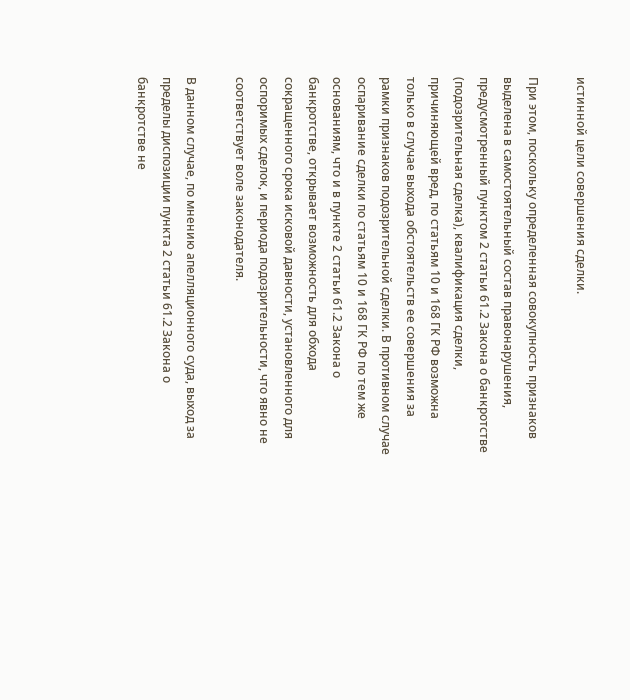истинной цели совершения сделки.

При этом, поскольку определенная совокупность признаков выделена в самостоятельный состав правонарушения, предусмотренный пунктом 2 статьи 61.2 Закона о банкротстве (подозрительная сделка), квалификация сделки, причиняющей вред, по статьям 10 и 168 ГК РФ возможна только в случае выхода обстоятельств ее совершения за рамки признаков подозрительной сделки. В противном случае оспаривание сделки по статьям 10 и 168 ГК РФ по тем же основаниям, что и в пункте 2 статьи 61.2 Закона о банкротстве, открывает возможность для обхода сокращенного срока исковой давности, установленного для оспоримых сделок, и периода подозрительности, что явно не соответствует воле законодателя.

В данном случае, по мнению апелляционного суда, выход за пределы диспозиции пункта 2 статьи 61.2 Закона о банкротстве не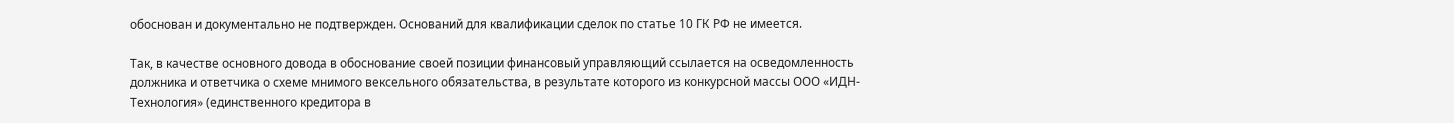обоснован и документально не подтвержден. Оснований для квалификации сделок по статье 10 ГК РФ не имеется.

Так, в качестве основного довода в обоснование своей позиции финансовый управляющий ссылается на осведомленность должника и ответчика о схеме мнимого вексельного обязательства, в результате которого из конкурсной массы ООО «ИДН-Технология» (единственного кредитора в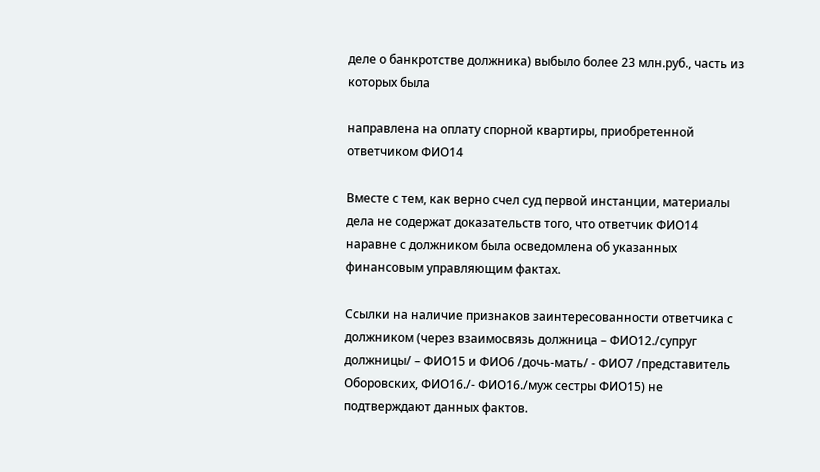деле о банкротстве должника) выбыло более 23 млн.руб., часть из которых была

направлена на оплату спорной квартиры, приобретенной ответчиком ФИО14

Вместе с тем, как верно счел суд первой инстанции, материалы дела не содержат доказательств того, что ответчик ФИО14 наравне с должником была осведомлена об указанных финансовым управляющим фактах.

Ссылки на наличие признаков заинтересованности ответчика с должником (через взаимосвязь должница – ФИО12./супруг должницы/ – ФИО15 и ФИО6 /дочь-мать/ - ФИО7 /представитель Оборовских, ФИО16./- ФИО16./муж сестры ФИО15) не подтверждают данных фактов.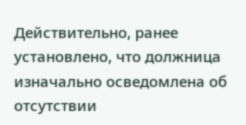Действительно, ранее установлено, что должница изначально осведомлена об отсутствии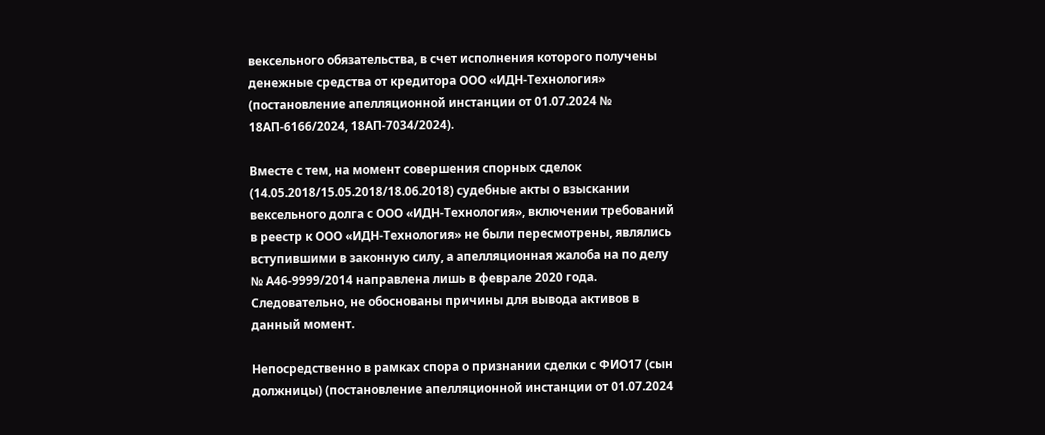вексельного обязательства, в счет исполнения которого получены денежные средства от кредитора ООО «ИДН-Технология» (постановление апелляционной инстанции от 01.07.2024 № 18АП-6166/2024, 18АП-7034/2024).

Вместе с тем, на момент совершения спорных сделок (14.05.2018/15.05.2018/18.06.2018) судебные акты о взыскании вексельного долга с ООО «ИДН-Технология», включении требований в реестр к ООО «ИДН-Технология» не были пересмотрены, являлись вступившими в законную силу, а апелляционная жалоба на по делу № А46-9999/2014 направлена лишь в феврале 2020 года. Следовательно, не обоснованы причины для вывода активов в данный момент.

Непосредственно в рамках спора о признании сделки с ФИО17 (сын должницы) (постановление апелляционной инстанции от 01.07.2024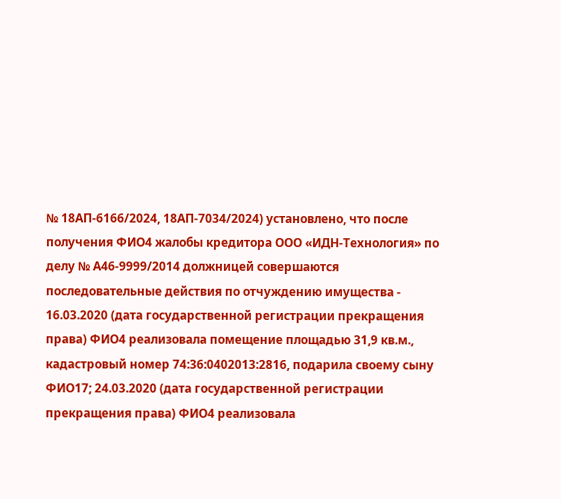№ 18АП-6166/2024, 18АП-7034/2024) установлено, что после получения ФИО4 жалобы кредитора ООО «ИДН-Технология» по делу № А46-9999/2014 должницей совершаются последовательные действия по отчуждению имущества - 16.03.2020 (дата государственной регистрации прекращения права) ФИО4 реализовала помещение площадью 31,9 кв.м., кадастровый номер 74:36:0402013:2816, подарила своему сыну ФИО17; 24.03.2020 (дата государственной регистрации прекращения права) ФИО4 реализовала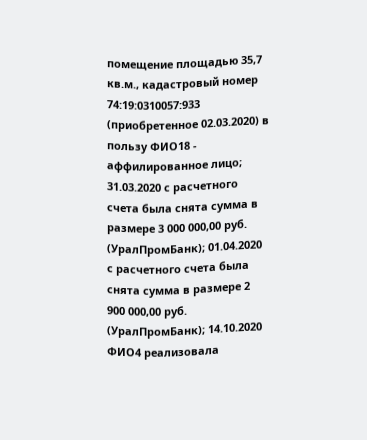помещение площадью 35,7 кв.м., кадастровый номер 74:19:0310057:933 (приобретенное 02.03.2020) в пользу ФИО18 - аффилированное лицо; 31.03.2020 с расчетного счета была снята сумма в размере 3 000 000,00 руб. (УралПромБанк); 01.04.2020 с расчетного счета была снята сумма в размере 2 900 000,00 руб. (УралПромБанк); 14.10.2020 ФИО4 реализовала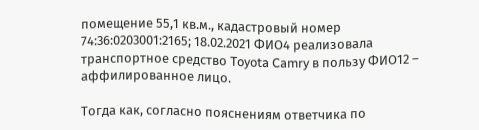помещение 55,1 кв.м., кадастровый номер 74:36:0203001:2165; 18.02.2021 ФИО4 реализовала транспортное средство Toyota Camry в пользу ФИО12 – аффилированное лицо.

Тогда как, согласно пояснениям ответчика по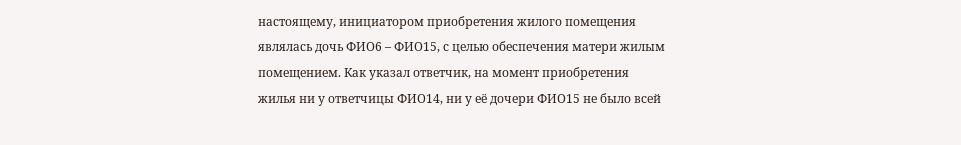настоящему, инициатором приобретения жилого помещения являлась дочь ФИО6 – ФИО15, с целью обеспечения матери жилым помещением. Как указал ответчик, на момент приобретения жилья ни у ответчицы ФИО14, ни у её дочери ФИО15 не было всей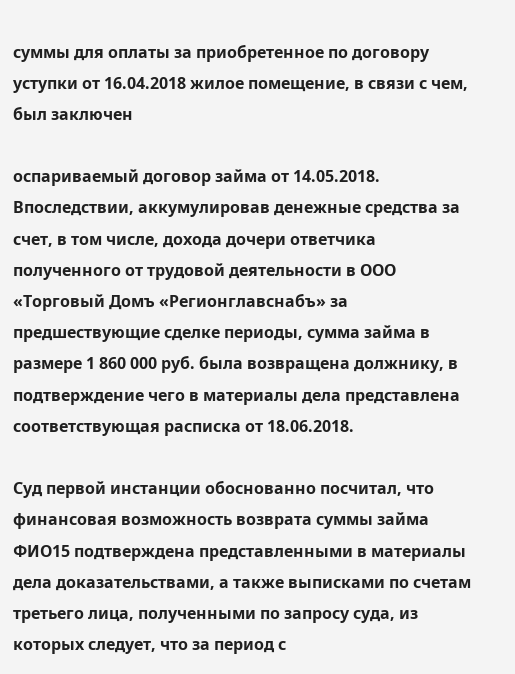суммы для оплаты за приобретенное по договору уступки от 16.04.2018 жилое помещение, в связи с чем, был заключен

оспариваемый договор займа от 14.05.2018. Впоследствии, аккумулировав денежные средства за счет, в том числе, дохода дочери ответчика полученного от трудовой деятельности в ООО «Торговый Домъ «Регионглавснабъ» за предшествующие сделке периоды, сумма займа в размере 1 860 000 руб. была возвращена должнику, в подтверждение чего в материалы дела представлена соответствующая расписка от 18.06.2018.

Суд первой инстанции обоснованно посчитал, что финансовая возможность возврата суммы займа ФИО15 подтверждена представленными в материалы дела доказательствами, а также выписками по счетам третьего лица, полученными по запросу суда, из которых следует, что за период с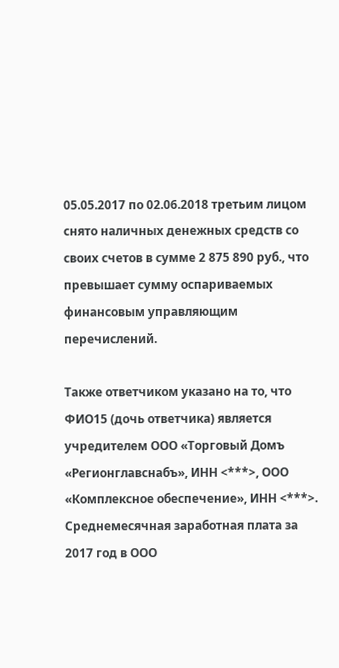05.05.2017 по 02.06.2018 третьим лицом снято наличных денежных средств со своих счетов в сумме 2 875 890 руб., что превышает сумму оспариваемых финансовым управляющим перечислений.

Также ответчиком указано на то, что ФИО15 (дочь ответчика) является учредителем ООО «Торговый Домъ «Регионглавснабъ», ИНН <***>, ООО «Комплексное обеспечение», ИНН <***>. Среднемесячная заработная плата за 2017 год в ООО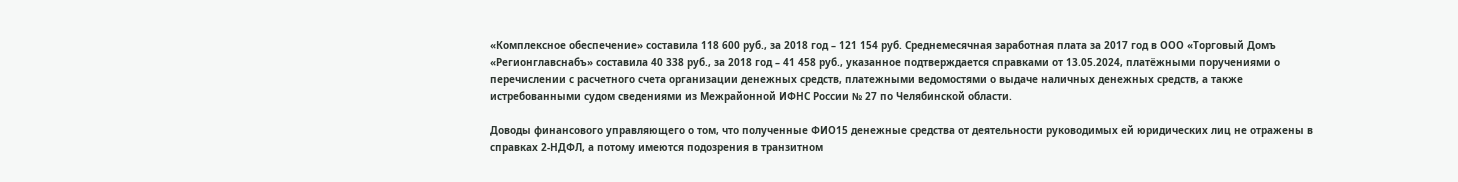«Комплексное обеспечение» составила 118 600 руб., за 2018 год – 121 154 руб. Среднемесячная заработная плата за 2017 год в ООО «Торговый Домъ «Регионглавснабъ» составила 40 338 руб., за 2018 год – 41 458 руб., указанное подтверждается справками от 13.05.2024, платёжными поручениями о перечислении с расчетного счета организации денежных средств, платежными ведомостями о выдаче наличных денежных средств, а также истребованными судом сведениями из Межрайонной ИФНС России № 27 по Челябинской области.

Доводы финансового управляющего о том, что полученные ФИО15 денежные средства от деятельности руководимых ей юридических лиц не отражены в справках 2-НДФЛ, а потому имеются подозрения в транзитном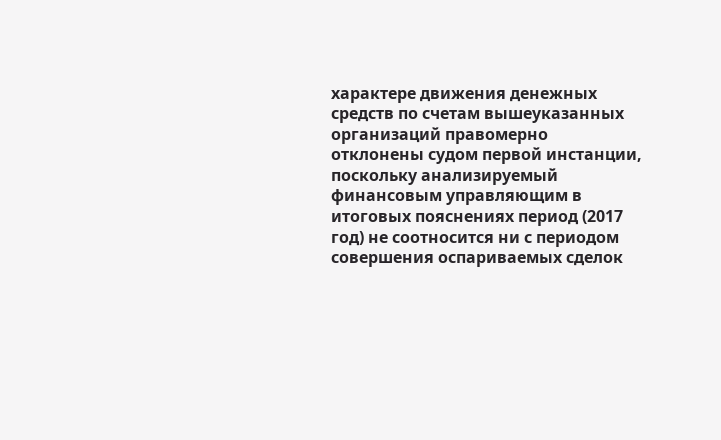характере движения денежных средств по счетам вышеуказанных организаций правомерно отклонены судом первой инстанции, поскольку анализируемый финансовым управляющим в итоговых пояснениях период (2017 год) не соотносится ни с периодом совершения оспариваемых сделок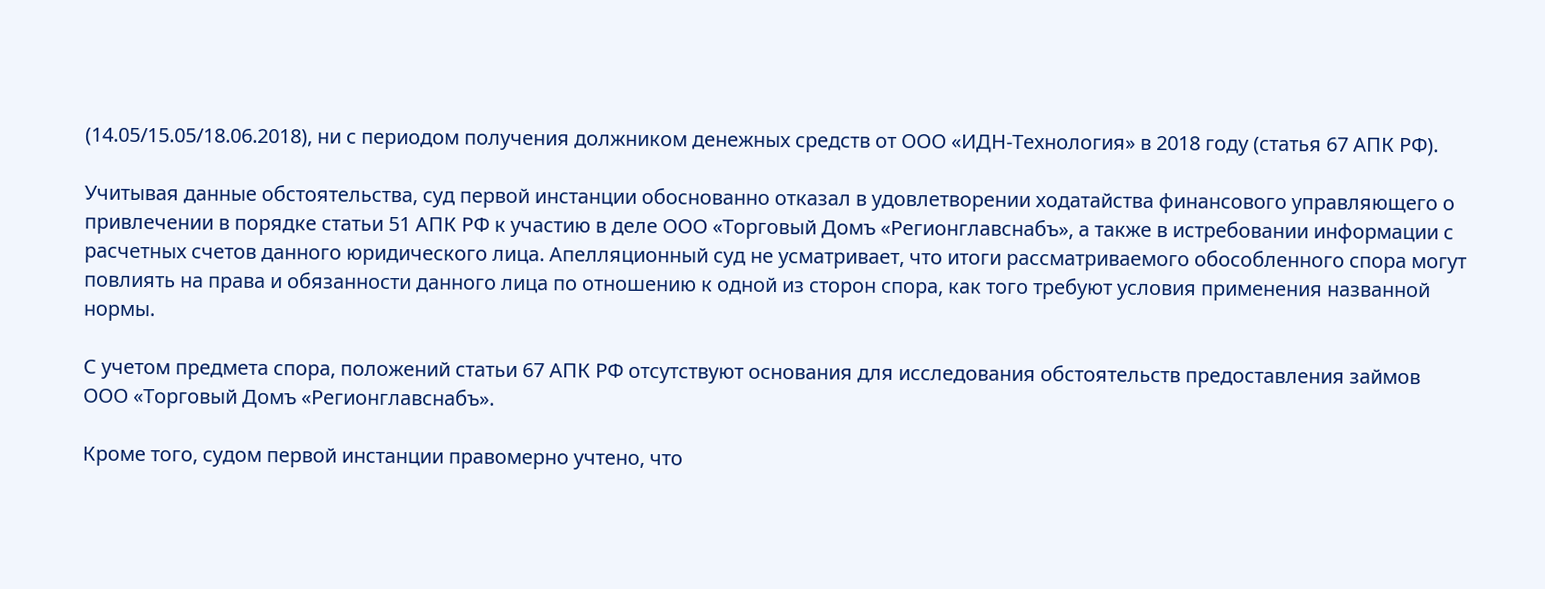(14.05/15.05/18.06.2018), ни с периодом получения должником денежных средств от ООО «ИДН-Технология» в 2018 году (статья 67 АПК РФ).

Учитывая данные обстоятельства, суд первой инстанции обоснованно отказал в удовлетворении ходатайства финансового управляющего о привлечении в порядке статьи 51 АПК РФ к участию в деле ООО «Торговый Домъ «Регионглавснабъ», а также в истребовании информации с расчетных счетов данного юридического лица. Апелляционный суд не усматривает, что итоги рассматриваемого обособленного спора могут повлиять на права и обязанности данного лица по отношению к одной из сторон спора, как того требуют условия применения названной нормы.

С учетом предмета спора, положений статьи 67 АПК РФ отсутствуют основания для исследования обстоятельств предоставления займов ООО «Торговый Домъ «Регионглавснабъ».

Кроме того, судом первой инстанции правомерно учтено, что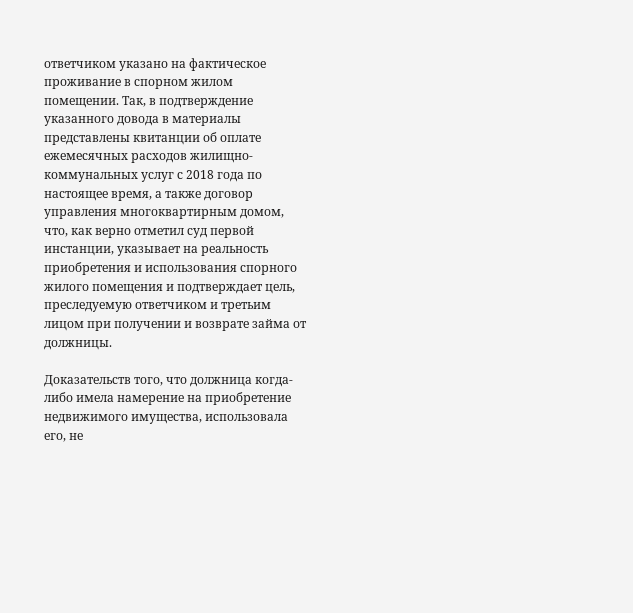ответчиком указано на фактическое проживание в спорном жилом помещении. Так, в подтверждение указанного довода в материалы представлены квитанции об оплате ежемесячных расходов жилищно-коммунальных услуг с 2018 года по настоящее время, а также договор управления многоквартирным домом, что, как верно отметил суд первой инстанции, указывает на реальность приобретения и использования спорного жилого помещения и подтверждает цель, преследуемую ответчиком и третьим лицом при получении и возврате займа от должницы.

Доказательств того, что должница когда-либо имела намерение на приобретение недвижимого имущества, использовала его, не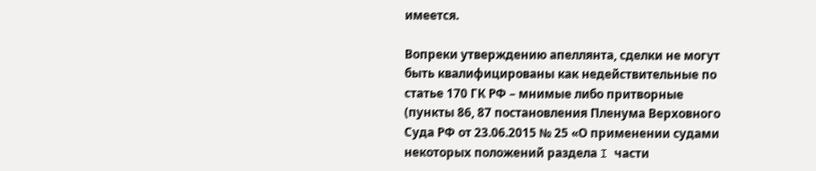имеется.

Вопреки утверждению апеллянта, сделки не могут быть квалифицированы как недействительные по статье 170 ГК РФ – мнимые либо притворные (пункты 86, 87 постановления Пленума Верховного Суда РФ от 23.06.2015 № 25 «О применении судами некоторых положений раздела I части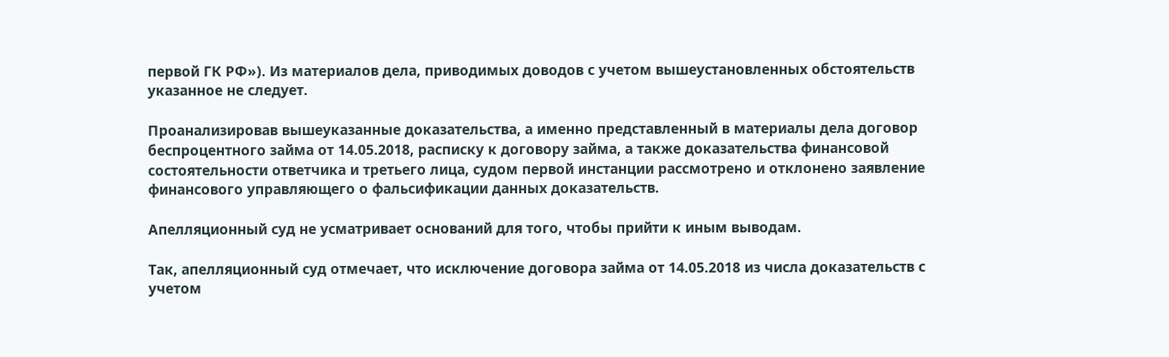первой ГК РФ»). Из материалов дела, приводимых доводов с учетом вышеустановленных обстоятельств указанное не следует.

Проанализировав вышеуказанные доказательства, а именно представленный в материалы дела договор беспроцентного займа от 14.05.2018, расписку к договору займа, а также доказательства финансовой состоятельности ответчика и третьего лица, судом первой инстанции рассмотрено и отклонено заявление финансового управляющего о фальсификации данных доказательств.

Апелляционный суд не усматривает оснований для того, чтобы прийти к иным выводам.

Так, апелляционный суд отмечает, что исключение договора займа от 14.05.2018 из числа доказательств с учетом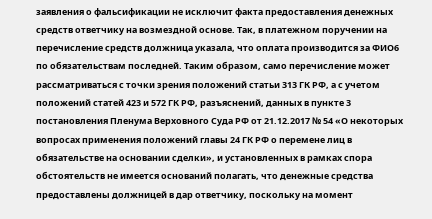заявления о фальсификации не исключит факта предоставления денежных средств ответчику на возмездной основе. Так, в платежном поручении на перечисление средств должница указала, что оплата производится за ФИО6 по обязательствам последней. Таким образом, само перечисление может рассматриваться с точки зрения положений статьи 313 ГК РФ, а с учетом положений статей 423 и 572 ГК РФ, разъяснений, данных в пункте 3 постановления Пленума Верховного Суда РФ от 21.12.2017 № 54 «О некоторых вопросах применения положений главы 24 ГК РФ о перемене лиц в обязательстве на основании сделки», и установленных в рамках спора обстоятельств не имеется оснований полагать, что денежные средства предоставлены должницей в дар ответчику, поскольку на момент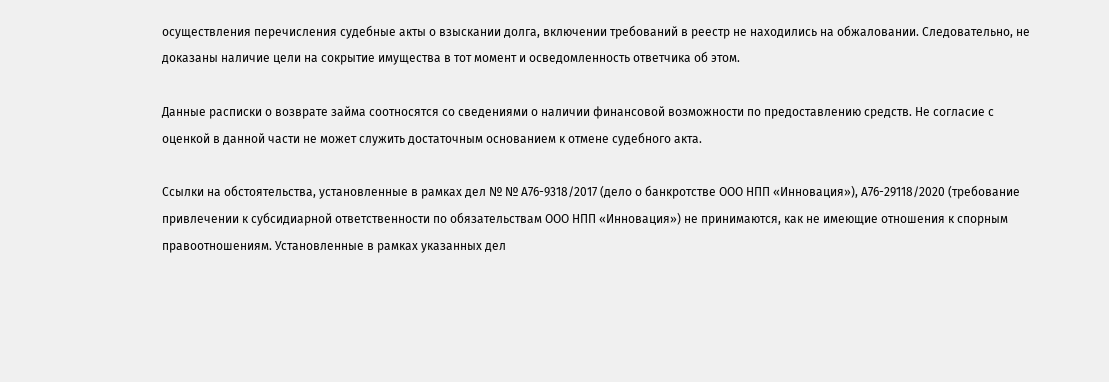осуществления перечисления судебные акты о взыскании долга, включении требований в реестр не находились на обжаловании. Следовательно, не доказаны наличие цели на сокрытие имущества в тот момент и осведомленность ответчика об этом.

Данные расписки о возврате займа соотносятся со сведениями о наличии финансовой возможности по предоставлению средств. Не согласие с оценкой в данной части не может служить достаточным основанием к отмене судебного акта.

Ссылки на обстоятельства, установленные в рамках дел № № А76-9318/2017 (дело о банкротстве ООО НПП «Инновация»), А76-29118/2020 (требование привлечении к субсидиарной ответственности по обязательствам ООО НПП «Инновация») не принимаются, как не имеющие отношения к спорным правоотношениям. Установленные в рамках указанных дел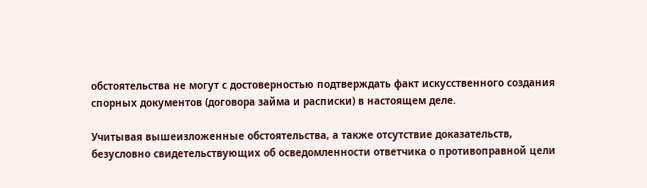обстоятельства не могут с достоверностью подтверждать факт искусственного создания спорных документов (договора займа и расписки) в настоящем деле.

Учитывая вышеизложенные обстоятельства, а также отсутствие доказательств, безусловно свидетельствующих об осведомленности ответчика о противоправной цели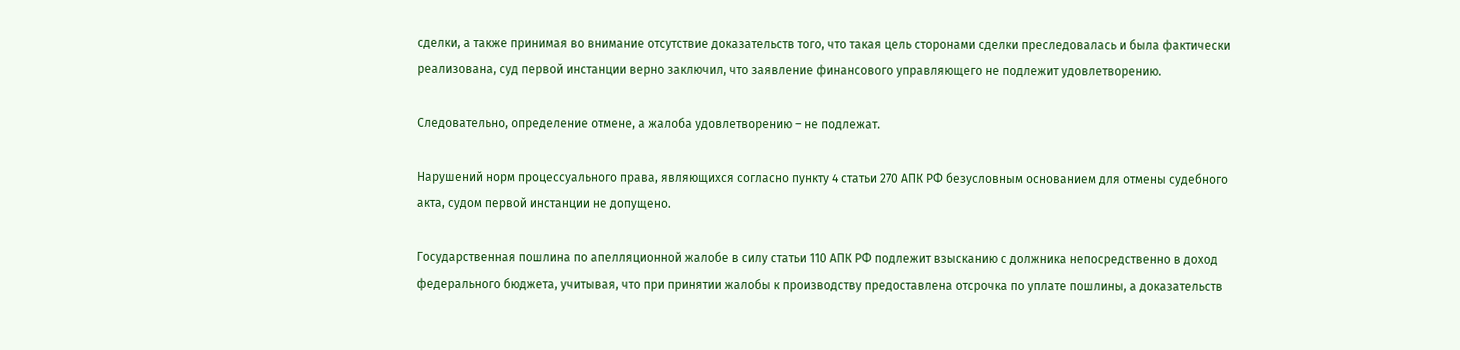сделки, а также принимая во внимание отсутствие доказательств того, что такая цель сторонами сделки преследовалась и была фактически реализована, суд первой инстанции верно заключил, что заявление финансового управляющего не подлежит удовлетворению.

Следовательно, определение отмене, а жалоба удовлетворению – не подлежат.

Нарушений норм процессуального права, являющихся согласно пункту 4 статьи 270 АПК РФ безусловным основанием для отмены судебного акта, судом первой инстанции не допущено.

Государственная пошлина по апелляционной жалобе в силу статьи 110 АПК РФ подлежит взысканию с должника непосредственно в доход федерального бюджета, учитывая, что при принятии жалобы к производству предоставлена отсрочка по уплате пошлины, а доказательств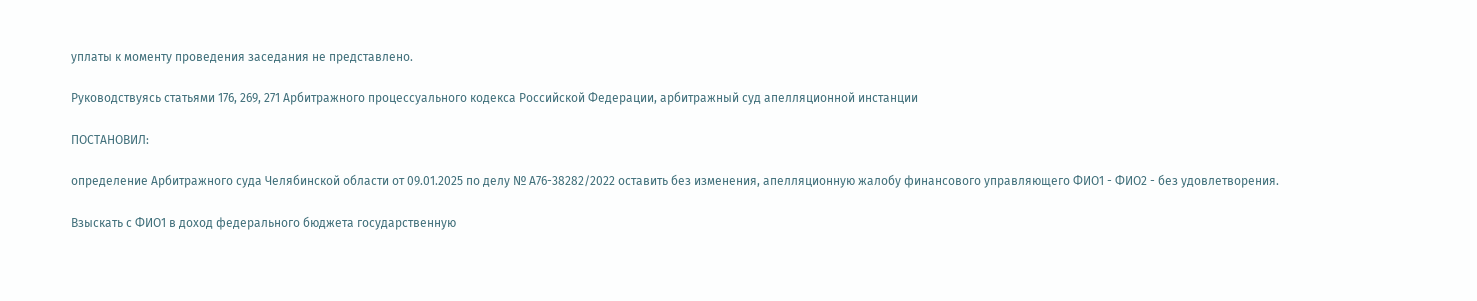уплаты к моменту проведения заседания не представлено.

Руководствуясь статьями 176, 269, 271 Арбитражного процессуального кодекса Российской Федерации, арбитражный суд апелляционной инстанции

ПОСТАНОВИЛ:

определение Арбитражного суда Челябинской области от 09.01.2025 по делу № А76-38282/2022 оставить без изменения, апелляционную жалобу финансового управляющего ФИО1 - ФИО2 - без удовлетворения.

Взыскать с ФИО1 в доход федерального бюджета государственную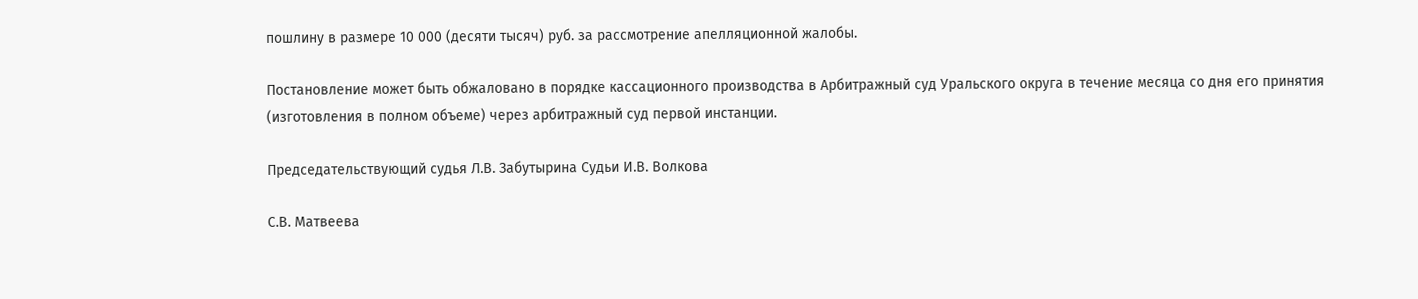пошлину в размере 10 000 (десяти тысяч) руб. за рассмотрение апелляционной жалобы.

Постановление может быть обжаловано в порядке кассационного производства в Арбитражный суд Уральского округа в течение месяца со дня его принятия (изготовления в полном объеме) через арбитражный суд первой инстанции.

Председательствующий судья Л.В. Забутырина Судьи И.В. Волкова

С.В. Матвеева